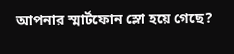আপনার স্মার্টফোন স্লো হয়ে গেছে?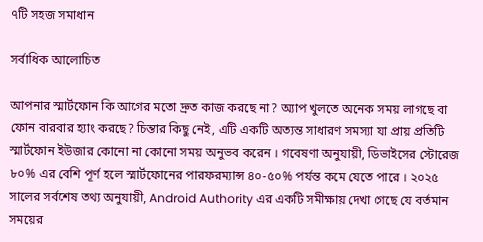৭টি সহজ সমাধান

সর্বাধিক আলোচিত

আপনার স্মার্টফোন কি আগের মতো দ্রুত কাজ করছে না? অ্যাপ খুলতে অনেক সময় লাগছে বা ফোন বারবার হ্যাং করছে? চিন্তার কিছু নেই, এটি একটি অত্যন্ত সাধারণ সমস্যা যা প্রায় প্রতিটি স্মার্টফোন ইউজার কোনো না কোনো সময় অনুভব করেন । গবেষণা অনুযায়ী, ডিভাইসের স্টোরেজ ৮০% এর বেশি পূর্ণ হলে স্মার্টফোনের পারফরম্যান্স ৪০-৫০% পর্যন্ত কমে যেতে পারে । ২০২৫ সালের সর্বশেষ তথ্য অনুযায়ী, Android Authority এর একটি সমীক্ষায় দেখা গেছে যে বর্তমান সময়ের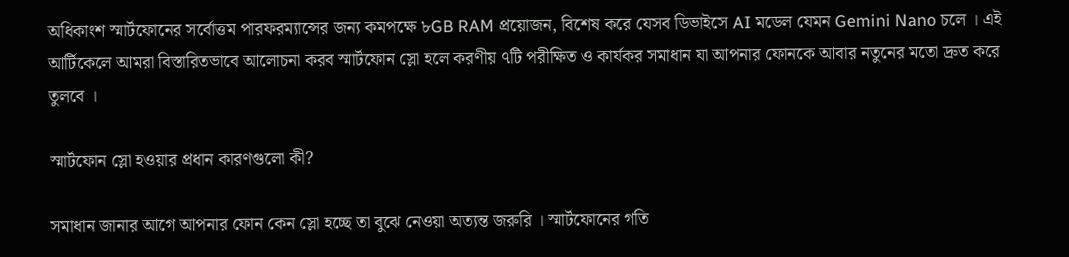অধিকাংশ স্মার্টফোনের সর্বোত্তম পারফরম্যান্সের জন্য কমপক্ষে ৮GB RAM প্রয়োজন, বিশেষ করে যেসব ডিভাইসে AI মডেল যেমন Gemini Nano চলে । এই আর্টিকেলে আমরা বিস্তারিতভাবে আলোচনা করব স্মার্টফোন স্লো হলে করণীয় ৭টি পরীক্ষিত ও কার্যকর সমাধান যা আপনার ফোনকে আবার নতুনের মতো দ্রুত করে তুলবে ।

স্মার্টফোন স্লো হওয়ার প্রধান কারণগুলো কী?

সমাধান জানার আগে আপনার ফোন কেন স্লো হচ্ছে তা বুঝে নেওয়া অত্যন্ত জরুরি । স্মার্টফোনের গতি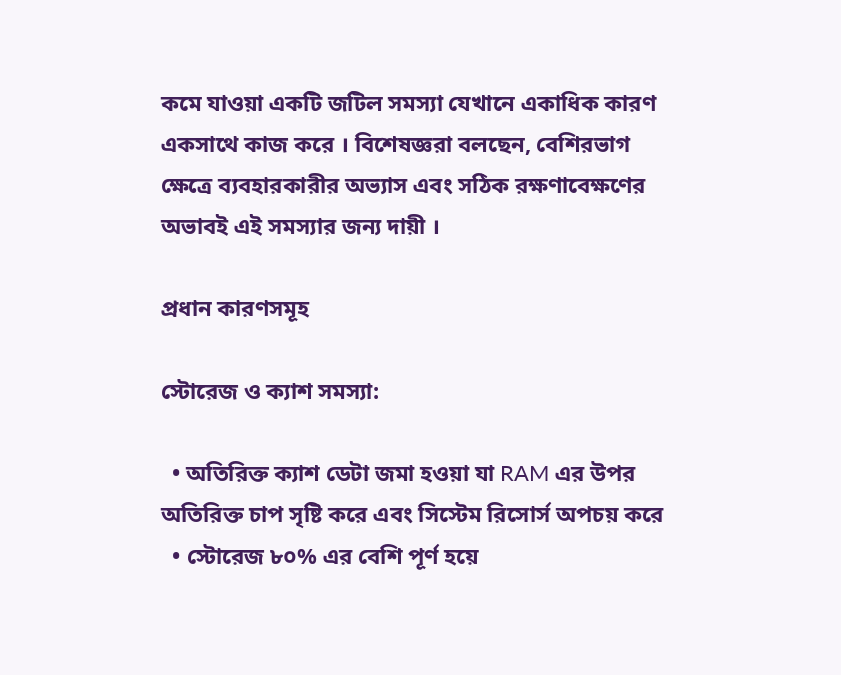কমে যাওয়া একটি জটিল সমস্যা যেখানে একাধিক কারণ একসাথে কাজ করে । বিশেষজ্ঞরা বলছেন, বেশিরভাগ ক্ষেত্রে ব্যবহারকারীর অভ্যাস এবং সঠিক রক্ষণাবেক্ষণের অভাবই এই সমস্যার জন্য দায়ী ।

প্রধান কারণসমূহ

স্টোরেজ ও ক্যাশ সমস্যা:

  • অতিরিক্ত ক্যাশ ডেটা জমা হওয়া যা RAM এর উপর অতিরিক্ত চাপ সৃষ্টি করে এবং সিস্টেম রিসোর্স অপচয় করে
  • স্টোরেজ ৮০% এর বেশি পূর্ণ হয়ে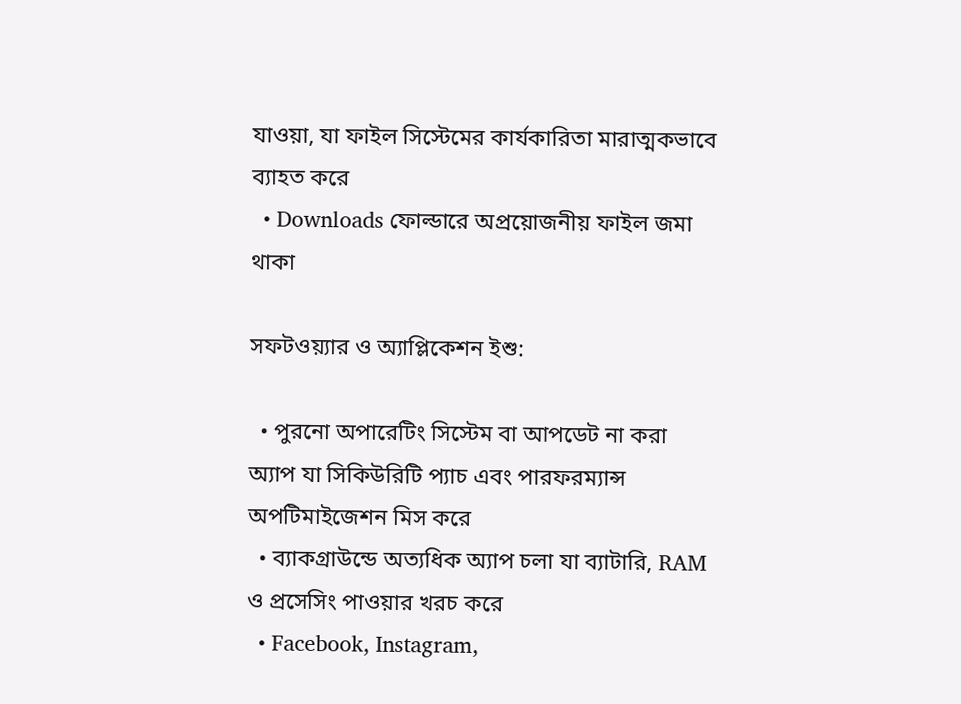যাওয়া, যা ফাইল সিস্টেমের কার্যকারিতা মারাত্মকভাবে ব্যাহত করে
  • Downloads ফোল্ডারে অপ্রয়োজনীয় ফাইল জমা থাকা

সফটওয়্যার ও অ্যাপ্লিকেশন ইশু:

  • পুরনো অপারেটিং সিস্টেম বা আপডেট না করা অ্যাপ যা সিকিউরিটি প্যাচ এবং পারফরম্যান্স অপটিমাইজেশন মিস করে
  • ব্যাকগ্রাউন্ডে অত্যধিক অ্যাপ চলা যা ব্যাটারি, RAM ও প্রসেসিং পাওয়ার খরচ করে
  • Facebook, Instagram,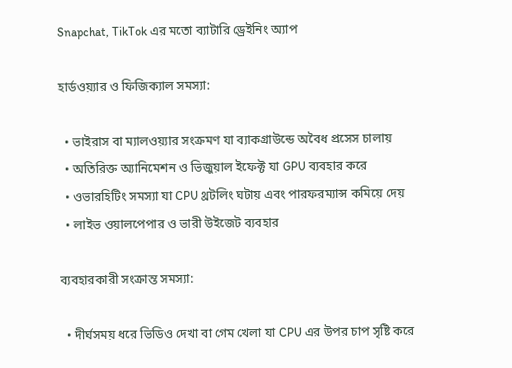Snapchat, TikTok এর মতো ব্যাটারি ড্রেইনিং অ্যাপ

হার্ডওয়্যার ও ফিজিক্যাল সমস্যা:

  • ভাইরাস বা ম্যালওয়্যার সংক্রমণ যা ব্যাকগ্রাউন্ডে অবৈধ প্রসেস চালায়
  • অতিরিক্ত অ্যানিমেশন ও ভিজুয়াল ইফেক্ট যা GPU ব্যবহার করে
  • ওভারহিটিং সমস্যা যা CPU থ্রটলিং ঘটায় এবং পারফরম্যান্স কমিয়ে দেয়
  • লাইভ ওয়ালপেপার ও ভারী উইজেট ব্যবহার

ব্যবহারকারী সংক্রান্ত সমস্যা:

  • দীর্ঘসময় ধরে ভিডিও দেখা বা গেম খেলা যা CPU এর উপর চাপ সৃষ্টি করে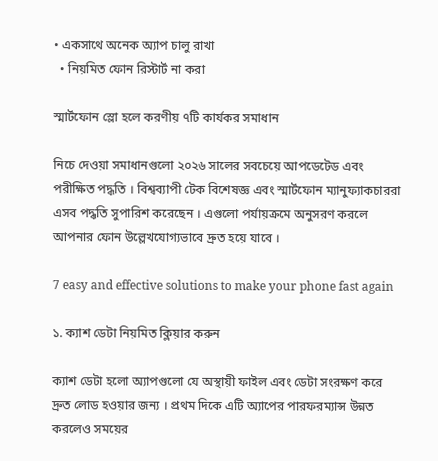• একসাথে অনেক অ্যাপ চালু রাখা
  • নিয়মিত ফোন রিস্টার্ট না করা

স্মার্টফোন স্লো হলে করণীয় ৭টি কার্যকর সমাধান

নিচে দেওয়া সমাধানগুলো ২০২৬ সালের সবচেয়ে আপডেটেড এবং পরীক্ষিত পদ্ধতি । বিশ্বব্যাপী টেক বিশেষজ্ঞ এবং স্মার্টফোন ম্যানুফ্যাকচাররা এসব পদ্ধতি সুপারিশ করেছেন । এগুলো পর্যায়ক্রমে অনুসরণ করলে আপনার ফোন উল্লেখযোগ্যভাবে দ্রুত হয়ে যাবে ।

7 easy and effective solutions to make your phone fast again

১. ক্যাশ ডেটা নিয়মিত ক্লিয়ার করুন

ক্যাশ ডেটা হলো অ্যাপগুলো যে অস্থায়ী ফাইল এবং ডেটা সংরক্ষণ করে দ্রুত লোড হওয়ার জন্য । প্রথম দিকে এটি অ্যাপের পারফরম্যান্স উন্নত করলেও সময়ের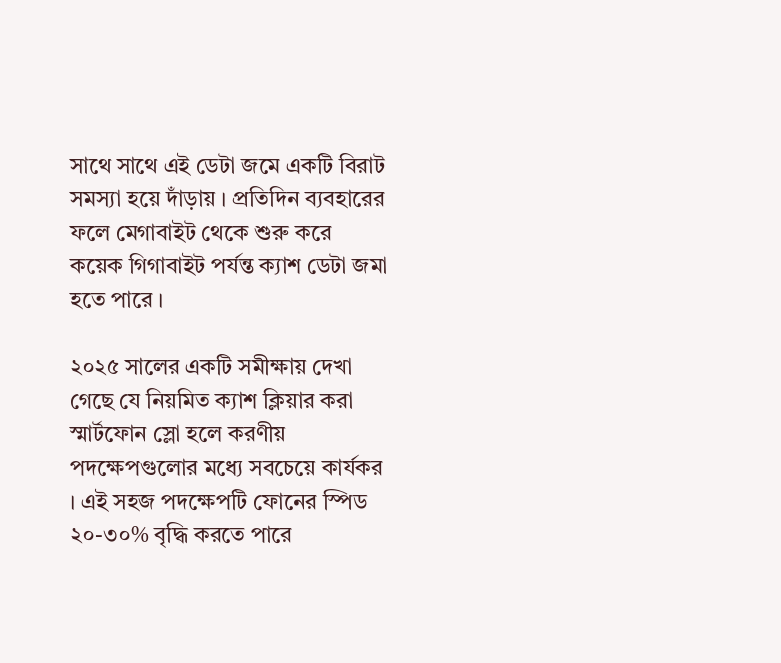সাথে সাথে এই ডেটা জমে একটি বিরাট সমস্যা হয়ে দাঁড়ায় । প্রতিদিন ব্যবহারের ফলে মেগাবাইট থেকে শুরু করে কয়েক গিগাবাইট পর্যন্ত ক্যাশ ডেটা জমা হতে পারে ।

২০২৫ সালের একটি সমীক্ষায় দেখা গেছে যে নিয়মিত ক্যাশ ক্লিয়ার করা স্মার্টফোন স্লো হলে করণীয় পদক্ষেপগুলোর মধ্যে সবচেয়ে কার্যকর । এই সহজ পদক্ষেপটি ফোনের স্পিড ২০-৩০% বৃদ্ধি করতে পারে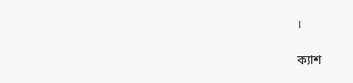।

ক্যাশ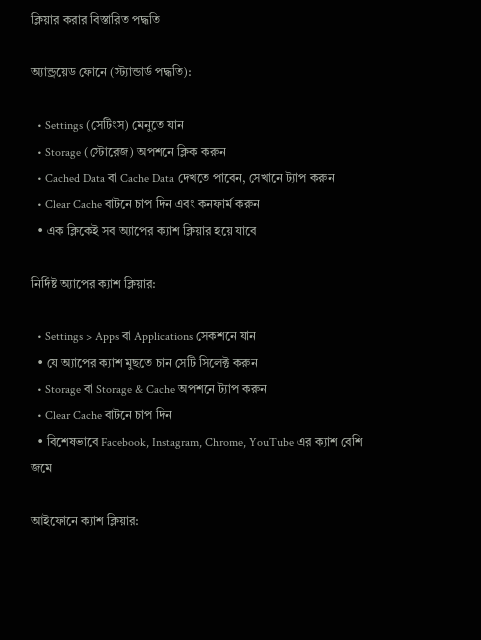ক্লিয়ার করার বিস্তারিত পদ্ধতি

অ্যান্ড্রয়েড ফোনে (স্ট্যান্ডার্ড পদ্ধতি):

  • Settings (সেটিংস) মেনুতে যান
  • Storage (স্টোরেজ) অপশনে ক্লিক করুন
  • Cached Data বা Cache Data দেখতে পাবেন, সেখানে ট্যাপ করুন
  • Clear Cache বাটনে চাপ দিন এবং কনফার্ম করুন
  • এক ক্লিকেই সব অ্যাপের ক্যাশ ক্লিয়ার হয়ে যাবে

নির্দিষ্ট অ্যাপের ক্যাশ ক্লিয়ার:

  • Settings > Apps বা Applications সেকশনে যান
  • যে অ্যাপের ক্যাশ মুছতে চান সেটি সিলেক্ট করুন
  • Storage বা Storage & Cache অপশনে ট্যাপ করুন
  • Clear Cache বাটনে চাপ দিন
  • বিশেষভাবে Facebook, Instagram, Chrome, YouTube এর ক্যাশ বেশি জমে

আইফোনে ক্যাশ ক্লিয়ার: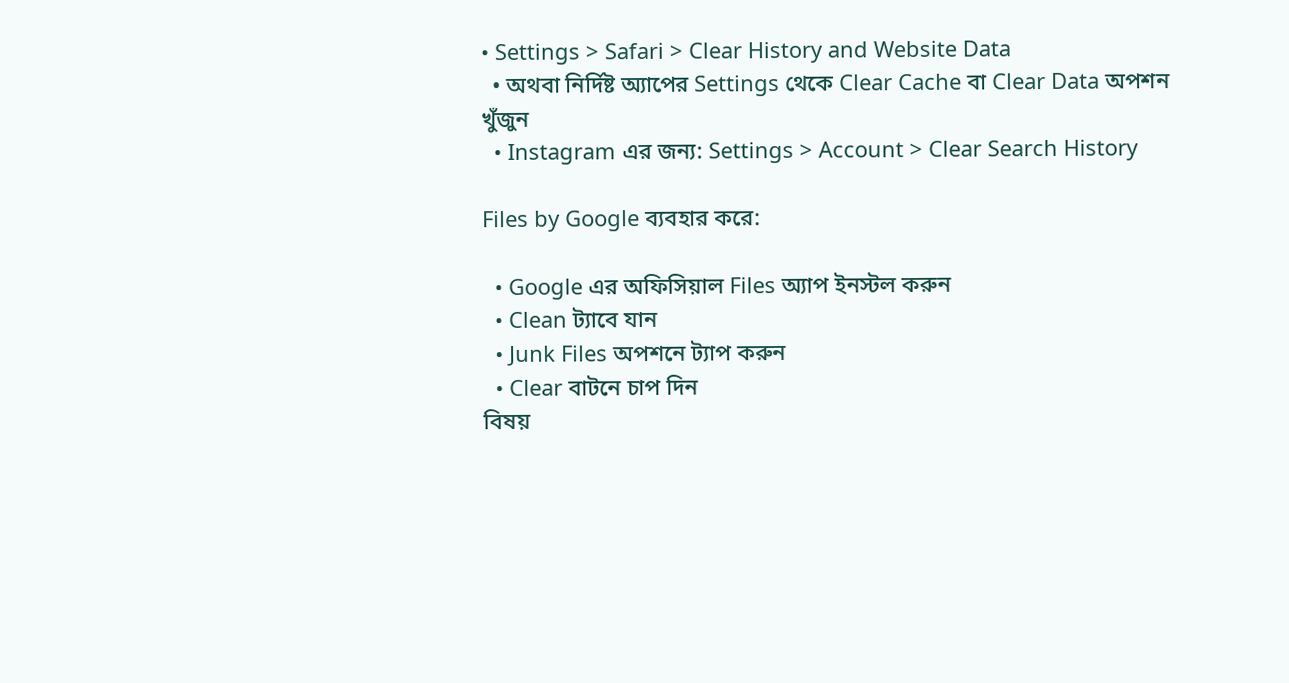• Settings > Safari > Clear History and Website Data
  • অথবা নির্দিষ্ট অ্যাপের Settings থেকে Clear Cache বা Clear Data অপশন খুঁজুন
  • Instagram এর জন্য: Settings > Account > Clear Search History

Files by Google ব্যবহার করে:

  • Google এর অফিসিয়াল Files অ্যাপ ইনস্টল করুন
  • Clean ট্যাবে যান
  • Junk Files অপশনে ট্যাপ করুন
  • Clear বাটনে চাপ দিন
বিষয়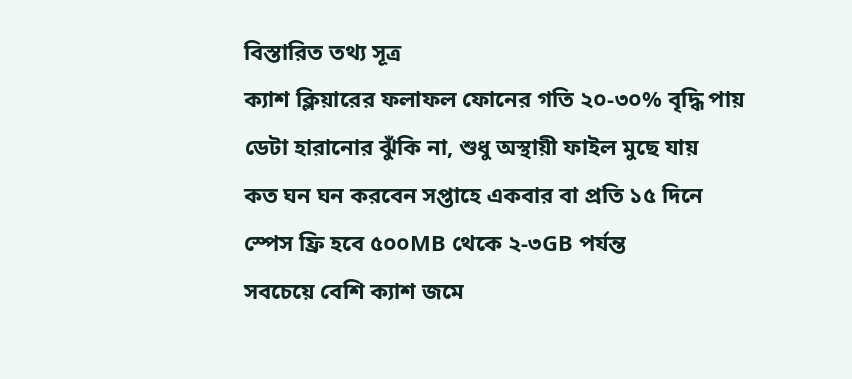বিস্তারিত তথ্য সূত্র
ক্যাশ ক্লিয়ারের ফলাফল ফোনের গতি ২০-৩০% বৃদ্ধি পায়
ডেটা হারানোর ঝুঁকি না, শুধু অস্থায়ী ফাইল মুছে যায়
কত ঘন ঘন করবেন সপ্তাহে একবার বা প্রতি ১৫ দিনে
স্পেস ফ্রি হবে ৫০০MB থেকে ২-৩GB পর্যন্ত
সবচেয়ে বেশি ক্যাশ জমে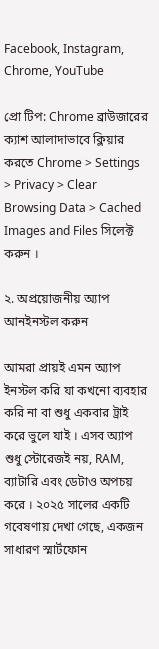Facebook, Instagram, Chrome, YouTube

প্রো টিপ: Chrome ব্রাউজারের ক্যাশ আলাদাভাবে ক্লিয়ার করতে Chrome > Settings > Privacy > Clear Browsing Data > Cached Images and Files সিলেক্ট করুন ।

২. অপ্রয়োজনীয় অ্যাপ আনইনস্টল করুন

আমরা প্রায়ই এমন অ্যাপ ইনস্টল করি যা কখনো ব্যবহার করি না বা শুধু একবার ট্রাই করে ভুলে যাই । এসব অ্যাপ শুধু স্টোরেজই নয়, RAM, ব্যাটারি এবং ডেটাও অপচয় করে । ২০২৫ সালের একটি গবেষণায় দেখা গেছে, একজন সাধারণ স্মার্টফোন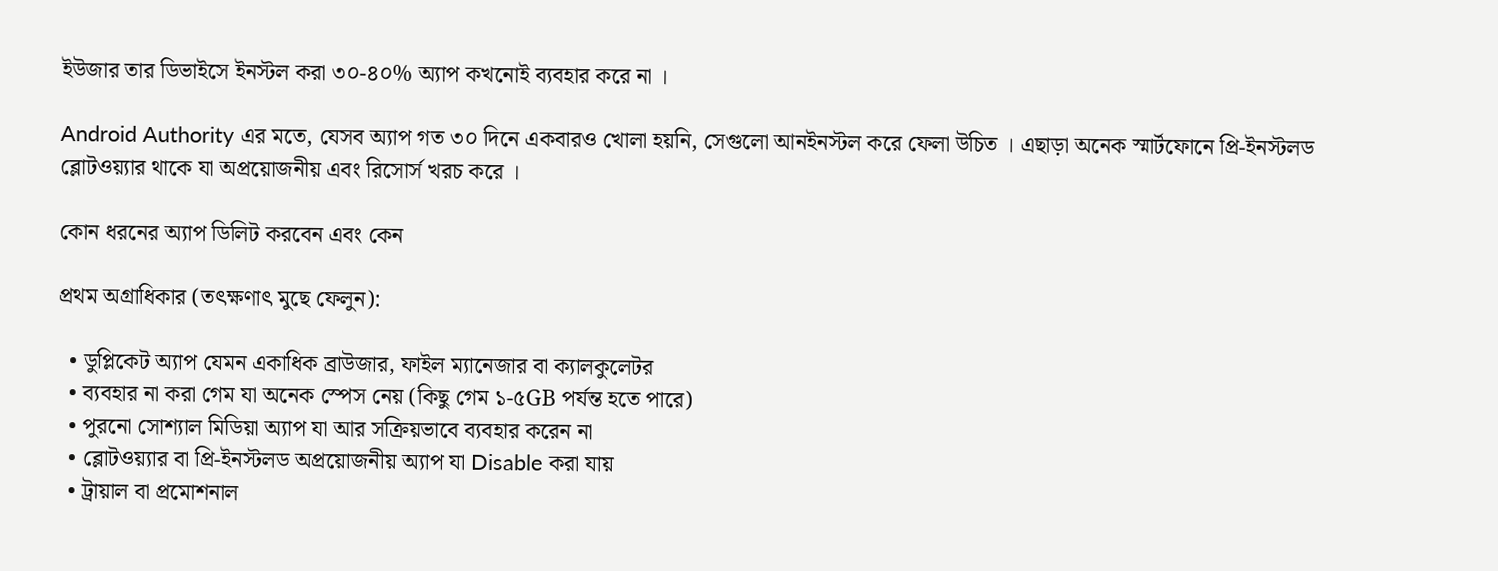ইউজার তার ডিভাইসে ইনস্টল করা ৩০-৪০% অ্যাপ কখনোই ব্যবহার করে না ।

Android Authority এর মতে, যেসব অ্যাপ গত ৩০ দিনে একবারও খোলা হয়নি, সেগুলো আনইনস্টল করে ফেলা উচিত । এছাড়া অনেক স্মার্টফোনে প্রি-ইনস্টলড ব্লোটওয়্যার থাকে যা অপ্রয়োজনীয় এবং রিসোর্স খরচ করে ।

কোন ধরনের অ্যাপ ডিলিট করবেন এবং কেন

প্রথম অগ্রাধিকার (তৎক্ষণাৎ মুছে ফেলুন):

  • ডুপ্লিকেট অ্যাপ যেমন একাধিক ব্রাউজার, ফাইল ম্যানেজার বা ক্যালকুলেটর
  • ব্যবহার না করা গেম যা অনেক স্পেস নেয় (কিছু গেম ১-৫GB পর্যন্ত হতে পারে)
  • পুরনো সোশ্যাল মিডিয়া অ্যাপ যা আর সক্রিয়ভাবে ব্যবহার করেন না
  • ব্লোটওয়্যার বা প্রি-ইনস্টলড অপ্রয়োজনীয় অ্যাপ যা Disable করা যায়
  • ট্রায়াল বা প্রমোশনাল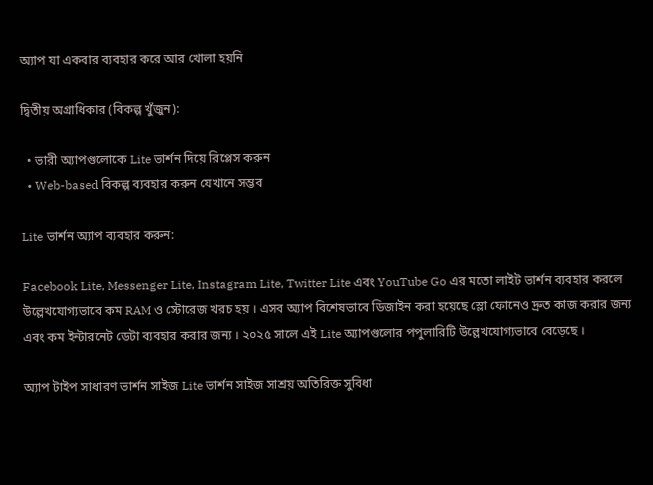অ্যাপ যা একবার ব্যবহার করে আর খোলা হয়নি

দ্বিতীয় অগ্রাধিকার (বিকল্প খুঁজুন):

  • ভারী অ্যাপগুলোকে Lite ভার্শন দিয়ে রিপ্লেস করুন
  • Web-based বিকল্প ব্যবহার করুন যেখানে সম্ভব

Lite ভার্শন অ্যাপ ব্যবহার করুন:

Facebook Lite, Messenger Lite, Instagram Lite, Twitter Lite এবং YouTube Go এর মতো লাইট ভার্শন ব্যবহার করলে উল্লেখযোগ্যভাবে কম RAM ও স্টোরেজ খরচ হয় । এসব অ্যাপ বিশেষভাবে ডিজাইন করা হয়েছে স্লো ফোনেও দ্রুত কাজ করার জন্য এবং কম ইন্টারনেট ডেটা ব্যবহার করার জন্য । ২০২৫ সালে এই Lite অ্যাপগুলোর পপুলারিটি উল্লেখযোগ্যভাবে বেড়েছে ।

অ্যাপ টাইপ সাধারণ ভার্শন সাইজ Lite ভার্শন সাইজ সাশ্রয় অতিরিক্ত সুবিধা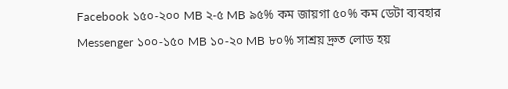Facebook ১৫০-২০০ MB ২-৫ MB ৯৫% কম জায়গা ৫০% কম ডেটা ব্যবহার
Messenger ১০০-১৫০ MB ১০-২০ MB ৮০% সাশ্রয় দ্রুত লোড হয়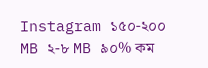Instagram ১৫০-২০০ MB ২-৮ MB ৯০% কম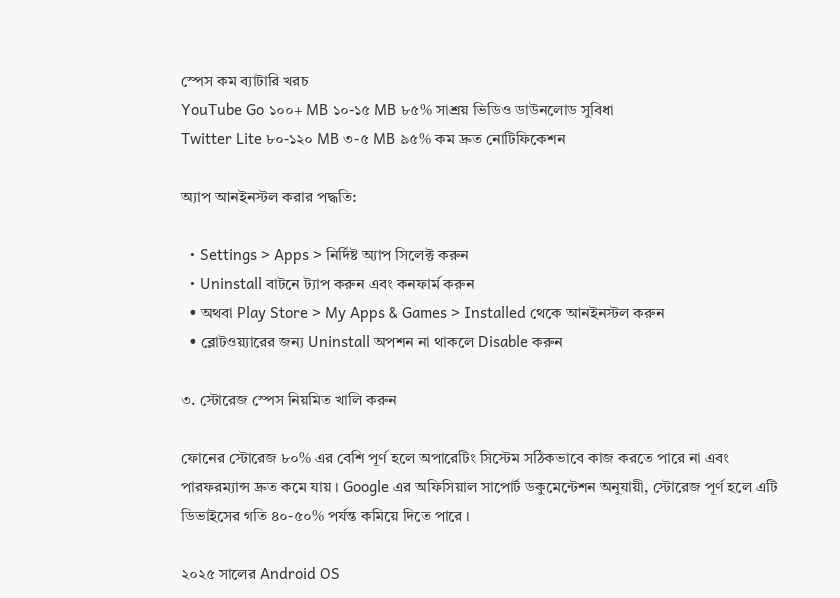স্পেস কম ব্যাটারি খরচ
YouTube Go ১০০+ MB ১০-১৫ MB ৮৫% সাশ্রয় ভিডিও ডাউনলোড সুবিধা
Twitter Lite ৮০-১২০ MB ৩-৫ MB ৯৫% কম দ্রুত নোটিফিকেশন

অ্যাপ আনইনস্টল করার পদ্ধতি:

  • Settings > Apps > নির্দিষ্ট অ্যাপ সিলেক্ট করুন
  • Uninstall বাটনে ট্যাপ করুন এবং কনফার্ম করুন
  • অথবা Play Store > My Apps & Games > Installed থেকে আনইনস্টল করুন
  • ব্লোটওয়্যারের জন্য Uninstall অপশন না থাকলে Disable করুন

৩. স্টোরেজ স্পেস নিয়মিত খালি করুন

ফোনের স্টোরেজ ৮০% এর বেশি পূর্ণ হলে অপারেটিং সিস্টেম সঠিকভাবে কাজ করতে পারে না এবং পারফরম্যান্স দ্রুত কমে যায় । Google এর অফিসিয়াল সাপোর্ট ডকুমেন্টেশন অনুযায়ী, স্টোরেজ পূর্ণ হলে এটি ডিভাইসের গতি ৪০-৫০% পর্যন্ত কমিয়ে দিতে পারে ।

২০২৫ সালের Android OS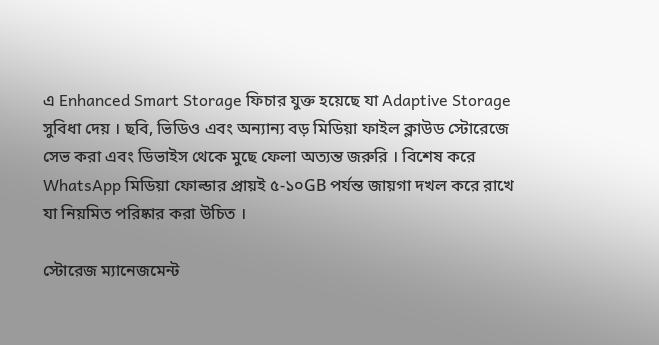এ Enhanced Smart Storage ফিচার যুক্ত হয়েছে যা Adaptive Storage সুবিধা দেয় । ছবি, ভিডিও এবং অন্যান্য বড় মিডিয়া ফাইল ক্লাউড স্টোরেজে সেভ করা এবং ডিভাইস থেকে মুছে ফেলা অত্যন্ত জরুরি । বিশেষ করে WhatsApp মিডিয়া ফোল্ডার প্রায়ই ৫-১০GB পর্যন্ত জায়গা দখল করে রাখে যা নিয়মিত পরিষ্কার করা উচিত ।

স্টোরেজ ম্যানেজমেন্ট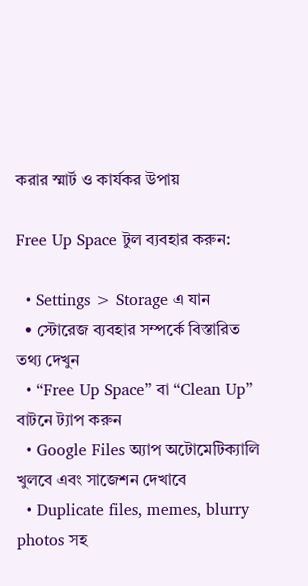করার স্মার্ট ও কার্যকর উপায়

Free Up Space টুল ব্যবহার করুন:

  • Settings > Storage এ যান
  • স্টোরেজ ব্যবহার সম্পর্কে বিস্তারিত তথ্য দেখুন
  • “Free Up Space” বা “Clean Up” বাটনে ট্যাপ করুন
  • Google Files অ্যাপ অটোমেটিক্যালি খুলবে এবং সাজেশন দেখাবে
  • Duplicate files, memes, blurry photos সহ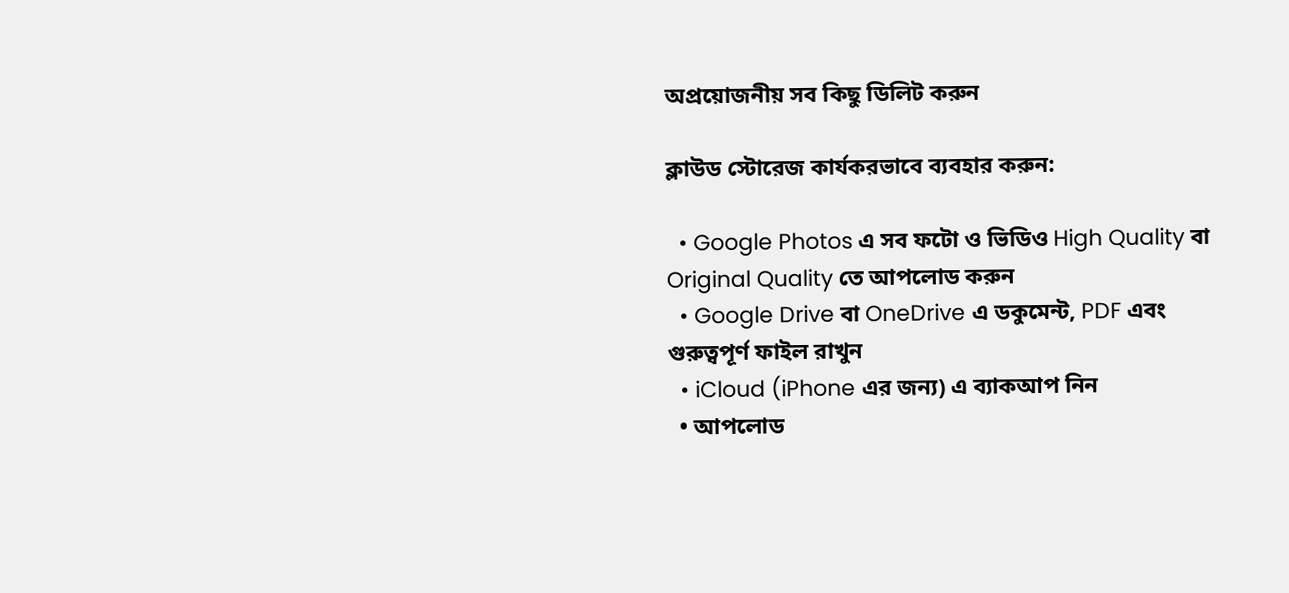অপ্রয়োজনীয় সব কিছু ডিলিট করুন

ক্লাউড স্টোরেজ কার্যকরভাবে ব্যবহার করুন:

  • Google Photos এ সব ফটো ও ভিডিও High Quality বা Original Quality তে আপলোড করুন
  • Google Drive বা OneDrive এ ডকুমেন্ট, PDF এবং গুরুত্বপূর্ণ ফাইল রাখুন
  • iCloud (iPhone এর জন্য) এ ব্যাকআপ নিন
  • আপলোড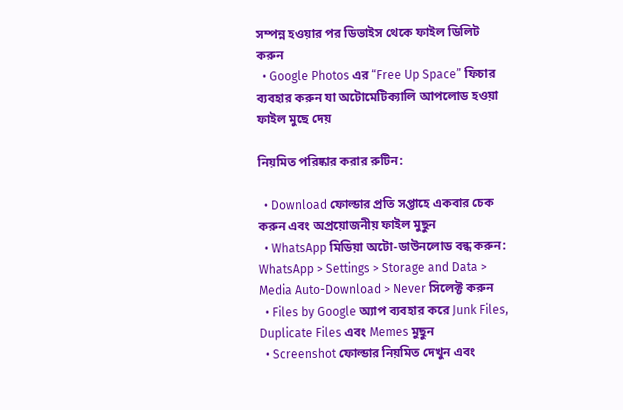সম্পন্ন হওয়ার পর ডিভাইস থেকে ফাইল ডিলিট করুন
  • Google Photos এর “Free Up Space” ফিচার ব্যবহার করুন যা অটোমেটিক্যালি আপলোড হওয়া ফাইল মুছে দেয়

নিয়মিত পরিষ্কার করার রুটিন:

  • Download ফোল্ডার প্রতি সপ্তাহে একবার চেক করুন এবং অপ্রয়োজনীয় ফাইল মুছুন
  • WhatsApp মিডিয়া অটো-ডাউনলোড বন্ধ করুন: WhatsApp > Settings > Storage and Data > Media Auto-Download > Never সিলেক্ট করুন
  • Files by Google অ্যাপ ব্যবহার করে Junk Files, Duplicate Files এবং Memes মুছুন
  • Screenshot ফোল্ডার নিয়মিত দেখুন এবং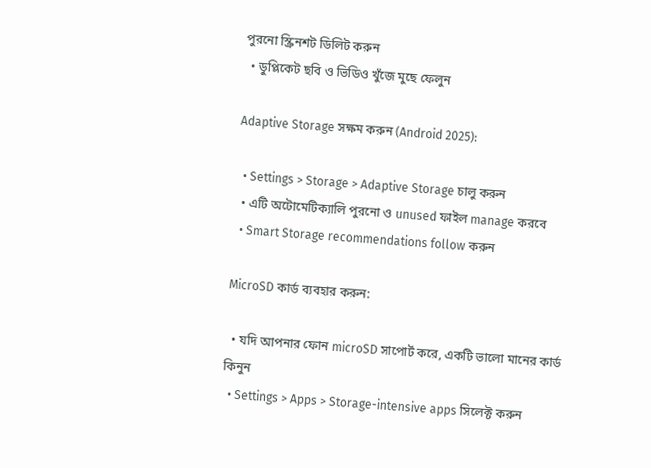পুরনো স্ক্রিনশট ডিলিট করুন
  • ডুপ্লিকেট ছবি ও ভিডিও খুঁজে মুছে ফেলুন

Adaptive Storage সক্ষম করুন (Android 2025):

  • Settings > Storage > Adaptive Storage চালু করুন
  • এটি অটোমেটিক্যালি পুরনো ও unused ফাইল manage করবে
  • Smart Storage recommendations follow করুন

MicroSD কার্ড ব্যবহার করুন:

  • যদি আপনার ফোন microSD সাপোর্ট করে, একটি ভালো মানের কার্ড কিনুন
  • Settings > Apps > Storage-intensive apps সিলেক্ট করুন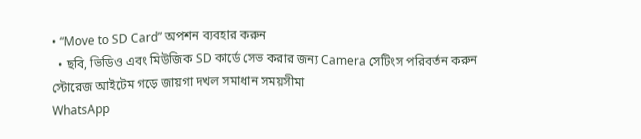• “Move to SD Card” অপশন ব্যবহার করুন
  • ছবি, ভিডিও এবং মিউজিক SD কার্ডে সেভ করার জন্য Camera সেটিংস পরিবর্তন করুন
স্টোরেজ আইটেম গড়ে জায়গা দখল সমাধান সময়সীমা
WhatsApp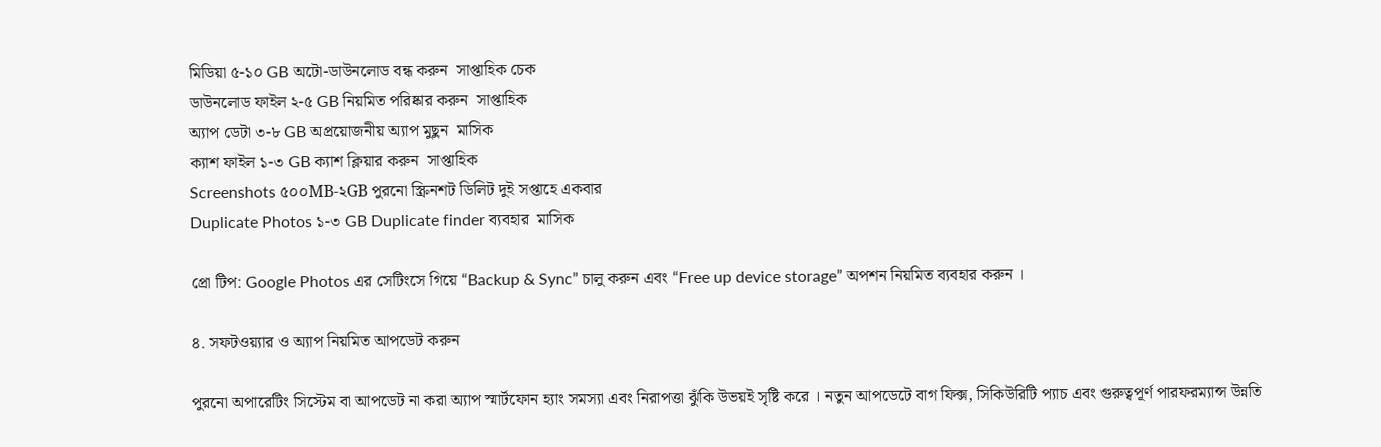মিডিয়া ৫-১০ GB অটো-ডাউনলোড বন্ধ করুন  সাপ্তাহিক চেক
ডাউনলোড ফাইল ২-৫ GB নিয়মিত পরিষ্কার করুন  সাপ্তাহিক
অ্যাপ ডেটা ৩-৮ GB অপ্রয়োজনীয় অ্যাপ মুছুন  মাসিক
ক্যাশ ফাইল ১-৩ GB ক্যাশ ক্লিয়ার করুন  সাপ্তাহিক
Screenshots ৫০০MB-২GB পুরনো স্ক্রিনশট ডিলিট দুই সপ্তাহে একবার
Duplicate Photos ১-৩ GB Duplicate finder ব্যবহার  মাসিক

প্রো টিপ: Google Photos এর সেটিংসে গিয়ে “Backup & Sync” চালু করুন এবং “Free up device storage” অপশন নিয়মিত ব্যবহার করুন ।

৪. সফটওয়্যার ও অ্যাপ নিয়মিত আপডেট করুন

পুরনো অপারেটিং সিস্টেম বা আপডেট না করা অ্যাপ স্মার্টফোন হ্যাং সমস্যা এবং নিরাপত্তা ঝুঁকি উভয়ই সৃষ্টি করে । নতুন আপডেটে বাগ ফিক্স, সিকিউরিটি প্যাচ এবং গুরুত্বপূর্ণ পারফরম্যান্স উন্নতি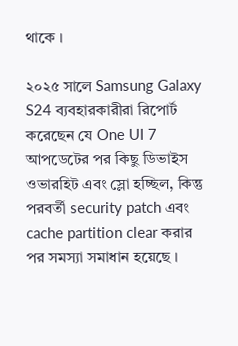থাকে ।

২০২৫ সালে Samsung Galaxy S24 ব্যবহারকারীরা রিপোর্ট করেছেন যে One UI 7 আপডেটের পর কিছু ডিভাইস ওভারহিট এবং স্লো হচ্ছিল, কিন্তু পরবর্তী security patch এবং cache partition clear করার পর সমস্যা সমাধান হয়েছে ।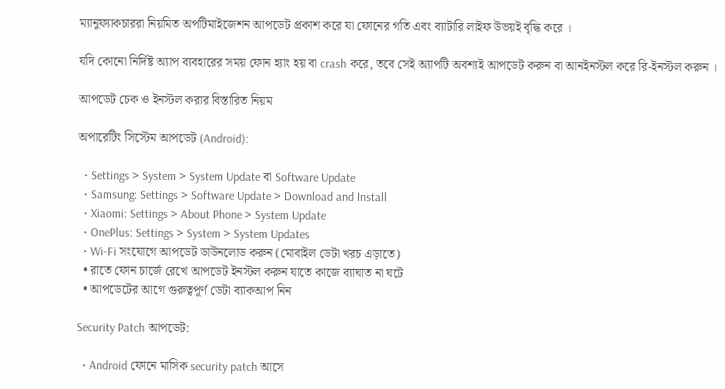ম্যানুফ্যাকচাররা নিয়মিত অপটিমাইজেশন আপডেট প্রকাশ করে যা ফোনের গতি এবং ব্যাটারি লাইফ উভয়ই বৃদ্ধি করে ।

যদি কোনো নির্দিষ্ট অ্যাপ ব্যবহারের সময় ফোন হ্যাং হয় বা crash করে, তবে সেই অ্যাপটি অবশ্যই আপডেট করুন বা আনইনস্টল করে রি-ইনস্টল করুন ।

আপডেট চেক ও ইনস্টল করার বিস্তারিত নিয়ম

অপারেটিং সিস্টেম আপডেট (Android):

  • Settings > System > System Update বা Software Update
  • Samsung: Settings > Software Update > Download and Install
  • Xiaomi: Settings > About Phone > System Update
  • OnePlus: Settings > System > System Updates
  • Wi-Fi সংযোগে আপডেট ডাউনলোড করুন (মোবাইল ডেটা খরচ এড়াতে)
  • রাতে ফোন চার্জে রেখে আপডেট ইনস্টল করুন যাতে কাজে ব্যাঘাত না ঘটে
  • আপডেটের আগে গুরুত্বপূর্ণ ডেটা ব্যাকআপ নিন

Security Patch আপডেট:

  • Android ফোনে মাসিক security patch আসে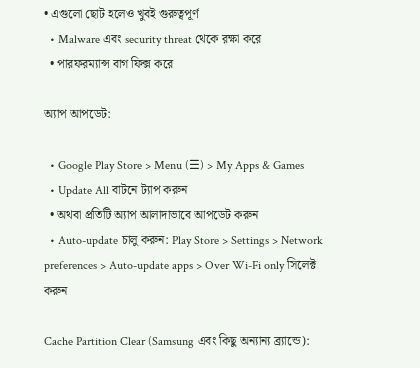• এগুলো ছোট হলেও খুবই গুরুত্বপূর্ণ
  • Malware এবং security threat থেকে রক্ষা করে
  • পারফরম্যান্স বাগ ফিক্স করে

অ্যাপ আপডেট:

  • Google Play Store > Menu (☰) > My Apps & Games
  • Update All বাটনে ট্যাপ করুন
  • অথবা প্রতিটি অ্যাপ আলাদাভাবে আপডেট করুন
  • Auto-update চালু করুন: Play Store > Settings > Network preferences > Auto-update apps > Over Wi-Fi only সিলেক্ট করুন

Cache Partition Clear (Samsung এবং কিছু অন্যান্য ব্র্যান্ডে):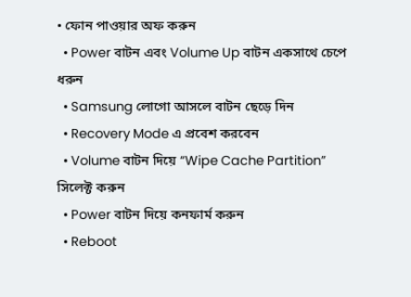• ফোন পাওয়ার অফ করুন
  • Power বাটন এবং Volume Up বাটন একসাথে চেপে ধরুন
  • Samsung লোগো আসলে বাটন ছেড়ে দিন
  • Recovery Mode এ প্রবেশ করবেন
  • Volume বাটন দিয়ে “Wipe Cache Partition” সিলেক্ট করুন
  • Power বাটন দিয়ে কনফার্ম করুন
  • Reboot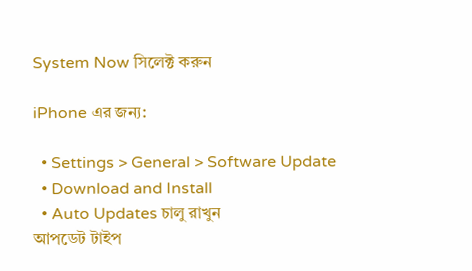System Now সিলেক্ট করুন

iPhone এর জন্য:

  • Settings > General > Software Update
  • Download and Install
  • Auto Updates চালু রাখুন
আপডেট টাইপ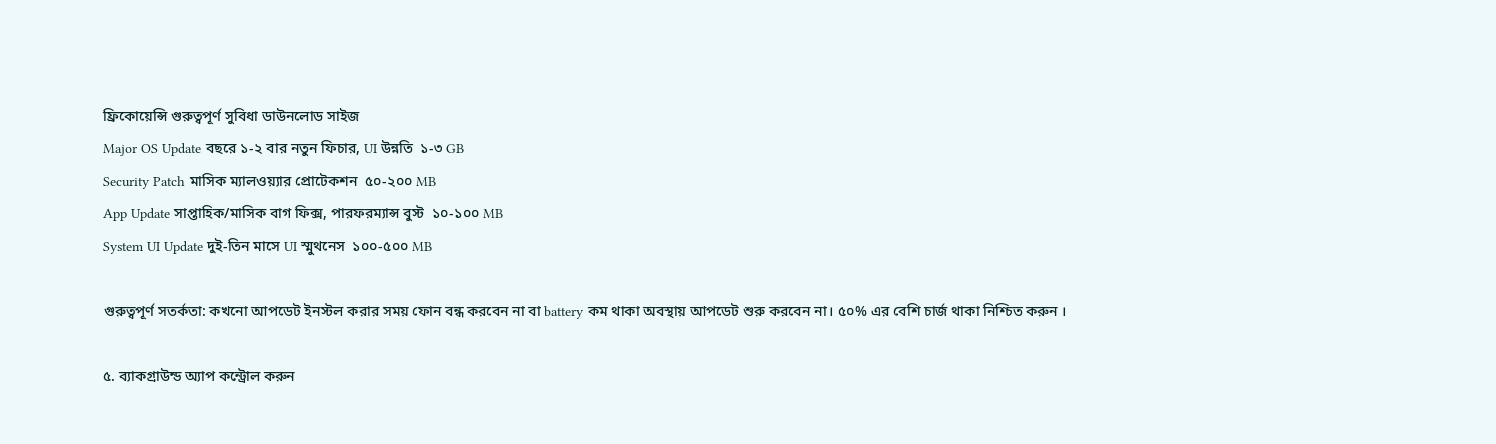ফ্রিকোয়েন্সি গুরুত্বপূর্ণ সুবিধা ডাউনলোড সাইজ
Major OS Update বছরে ১-২ বার নতুন ফিচার, UI উন্নতি  ১-৩ GB
Security Patch মাসিক ম্যালওয়্যার প্রোটেকশন  ৫০-২০০ MB
App Update সাপ্তাহিক/মাসিক বাগ ফিক্স, পারফরম্যান্স বুস্ট  ১০-১০০ MB
System UI Update দুই-তিন মাসে UI স্মুথনেস  ১০০-৫০০ MB

গুরুত্বপূর্ণ সতর্কতা: কখনো আপডেট ইনস্টল করার সময় ফোন বন্ধ করবেন না বা battery কম থাকা অবস্থায় আপডেট শুরু করবেন না। ৫০% এর বেশি চার্জ থাকা নিশ্চিত করুন ।

৫. ব্যাকগ্রাউন্ড অ্যাপ কন্ট্রোল করুন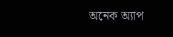অনেক অ্যাপ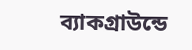ব্যাকগ্রাউন্ডে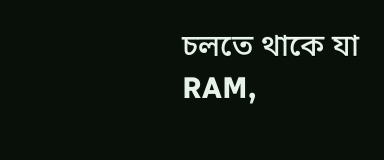চলতে থাকে যা RAM,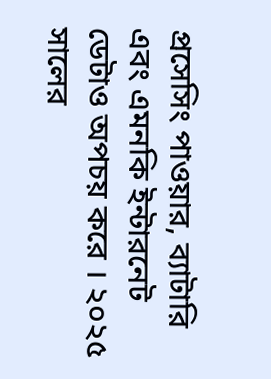প্রসেসিং পাওয়ার, ব্যাটারি এবং এমনকি ইন্টারনেট ডেটাও অপচয় করে । ২০২৫ সালের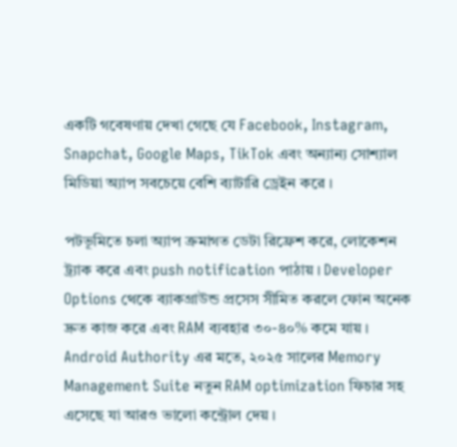একটি গবেষণায় দেখা গেছে যে Facebook, Instagram, Snapchat, Google Maps, TikTok এবং অন্যান্য সোশ্যাল মিডিয়া অ্যাপ সবচেয়ে বেশি ব্যাটারি ড্রেইন করে ।

পটভূমিতে চলা অ্যাপ ক্রমাগত ডেটা রিফ্রেশ করে, লোকেশন ট্র্যাক করে এবং push notification পাঠায় । Developer Options থেকে ব্যাকগ্রাউন্ড প্রসেস সীমিত করলে ফোন অনেক দ্রুত কাজ করে এবং RAM ব্যবহার ৩০-৪০% কমে যায় । Android Authority এর মতে, ২০২৫ সালের Memory Management Suite নতুন RAM optimization ফিচার সহ এসেছে যা আরও ভালো কন্ট্রোল দেয় ।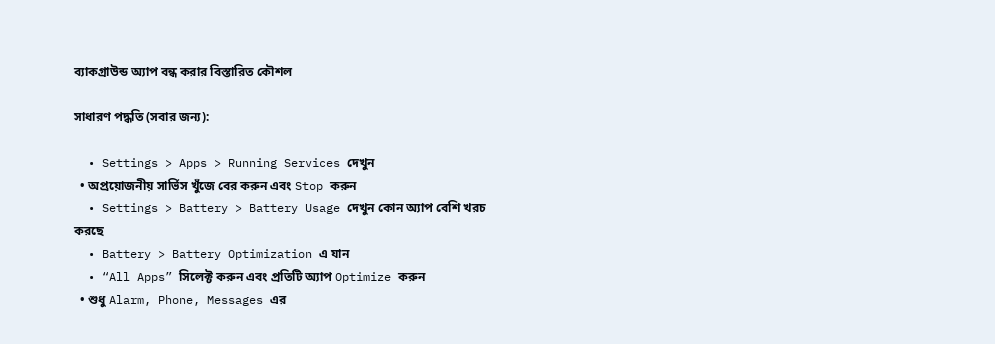ব্যাকগ্রাউন্ড অ্যাপ বন্ধ করার বিস্তারিত কৌশল

সাধারণ পদ্ধতি (সবার জন্য):

  • Settings > Apps > Running Services দেখুন
  • অপ্রয়োজনীয় সার্ভিস খুঁজে বের করুন এবং Stop করুন
  • Settings > Battery > Battery Usage দেখুন কোন অ্যাপ বেশি খরচ করছে
  • Battery > Battery Optimization এ যান
  • “All Apps” সিলেক্ট করুন এবং প্রতিটি অ্যাপ Optimize করুন
  • শুধু Alarm, Phone, Messages এর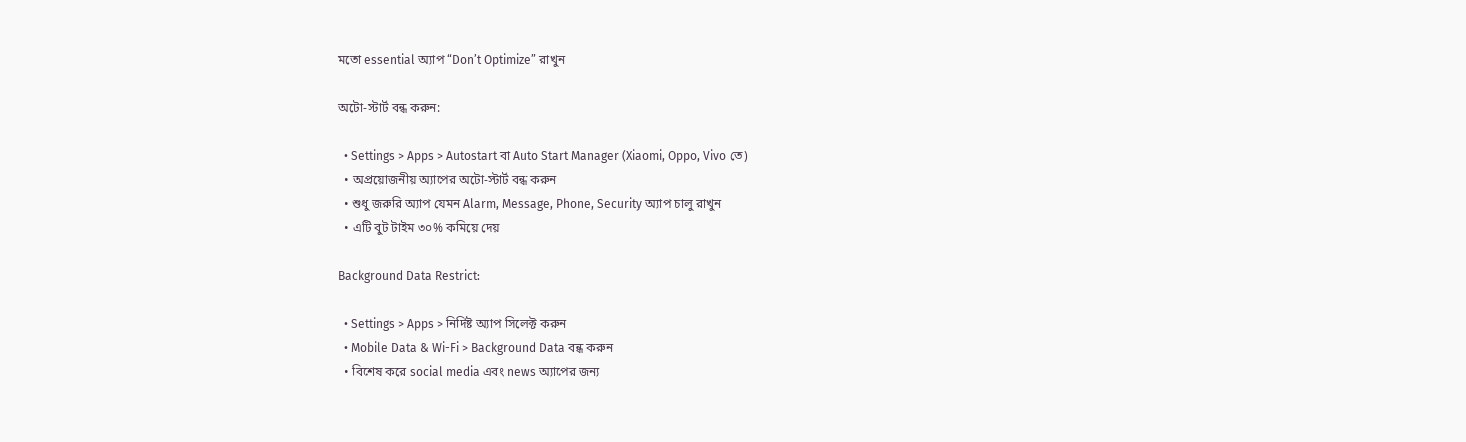মতো essential অ্যাপ “Don’t Optimize” রাখুন

অটো-স্টার্ট বন্ধ করুন:

  • Settings > Apps > Autostart বা Auto Start Manager (Xiaomi, Oppo, Vivo তে)
  • অপ্রয়োজনীয় অ্যাপের অটো-স্টার্ট বন্ধ করুন
  • শুধু জরুরি অ্যাপ যেমন Alarm, Message, Phone, Security অ্যাপ চালু রাখুন
  • এটি বুট টাইম ৩০% কমিয়ে দেয়

Background Data Restrict:

  • Settings > Apps > নির্দিষ্ট অ্যাপ সিলেক্ট করুন
  • Mobile Data & Wi-Fi > Background Data বন্ধ করুন
  • বিশেষ করে social media এবং news অ্যাপের জন্য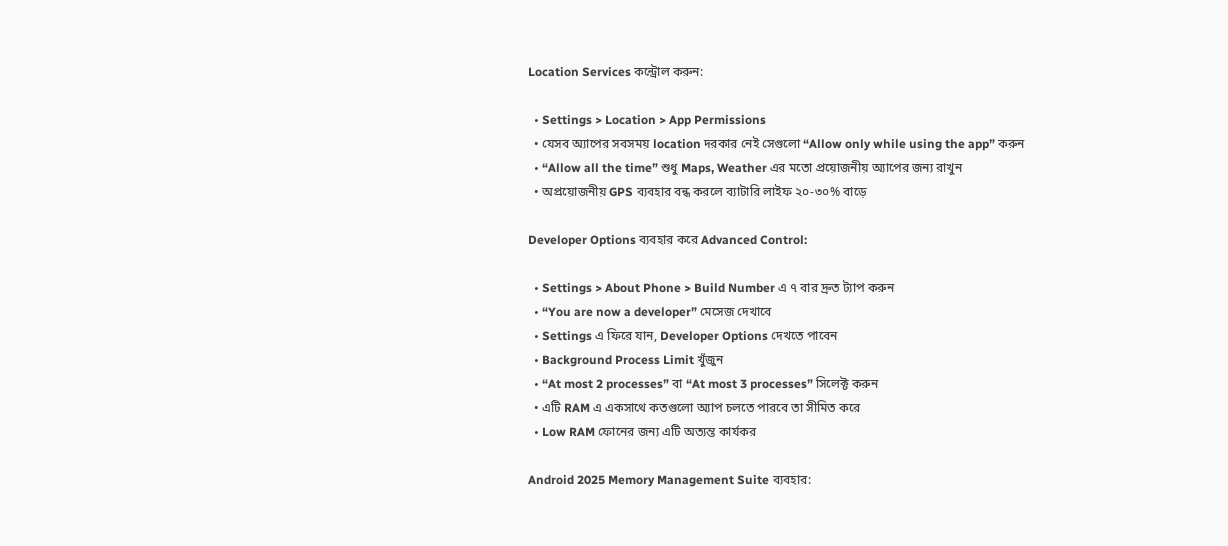Location Services কন্ট্রোল করুন:

  • Settings > Location > App Permissions
  • যেসব অ্যাপের সবসময় location দরকার নেই সেগুলো “Allow only while using the app” করুন
  • “Allow all the time” শুধু Maps, Weather এর মতো প্রয়োজনীয় অ্যাপের জন্য রাখুন
  • অপ্রয়োজনীয় GPS ব্যবহার বন্ধ করলে ব্যাটারি লাইফ ২০-৩০% বাড়ে

Developer Options ব্যবহার করে Advanced Control:

  • Settings > About Phone > Build Number এ ৭ বার দ্রুত ট্যাপ করুন
  • “You are now a developer” মেসেজ দেখাবে
  • Settings এ ফিরে যান, Developer Options দেখতে পাবেন
  • Background Process Limit খুঁজুন
  • “At most 2 processes” বা “At most 3 processes” সিলেক্ট করুন
  • এটি RAM এ একসাথে কতগুলো অ্যাপ চলতে পারবে তা সীমিত করে
  • Low RAM ফোনের জন্য এটি অত্যন্ত কার্যকর

Android 2025 Memory Management Suite ব্যবহার: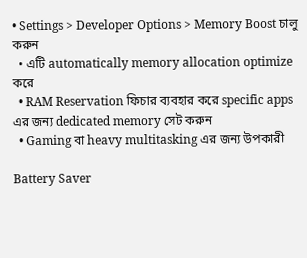• Settings > Developer Options > Memory Boost চালু করুন
  • এটি automatically memory allocation optimize করে
  • RAM Reservation ফিচার ব্যবহার করে specific apps এর জন্য dedicated memory সেট করুন
  • Gaming বা heavy multitasking এর জন্য উপকারী

Battery Saver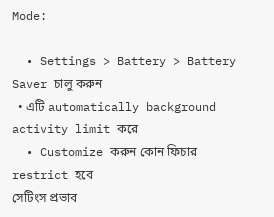Mode:

  • Settings > Battery > Battery Saver চালু করুন
  • এটি automatically background activity limit করে
  • Customize করুন কোন ফিচার restrict হবে
সেটিংস প্রভাব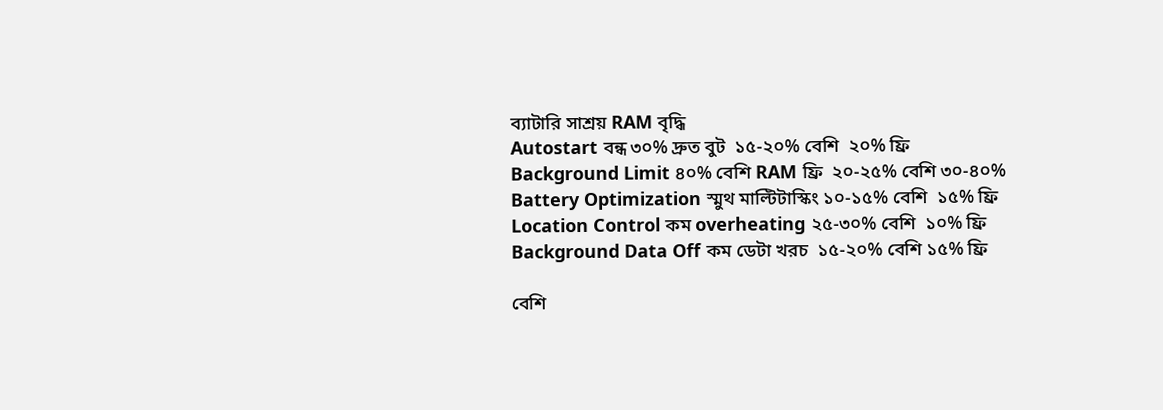ব্যাটারি সাশ্রয় RAM বৃদ্ধি
Autostart বন্ধ ৩০% দ্রুত বুট  ১৫-২০% বেশি  ২০% ফ্রি
Background Limit ৪০% বেশি RAM ফ্রি  ২০-২৫% বেশি ৩০-৪০%
Battery Optimization স্মুথ মাল্টিটাস্কিং ১০-১৫% বেশি  ১৫% ফ্রি
Location Control কম overheating ২৫-৩০% বেশি  ১০% ফ্রি
Background Data Off কম ডেটা খরচ  ১৫-২০% বেশি ১৫% ফ্রি

বেশি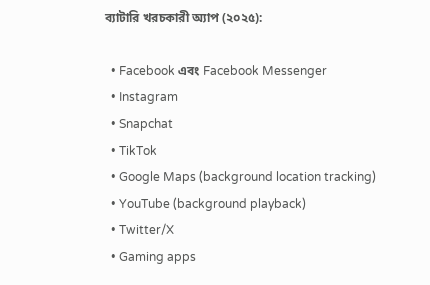ব্যাটারি খরচকারী অ্যাপ (২০২৫):

  • Facebook এবং Facebook Messenger
  • Instagram
  • Snapchat
  • TikTok
  • Google Maps (background location tracking)
  • YouTube (background playback)
  • Twitter/X
  • Gaming apps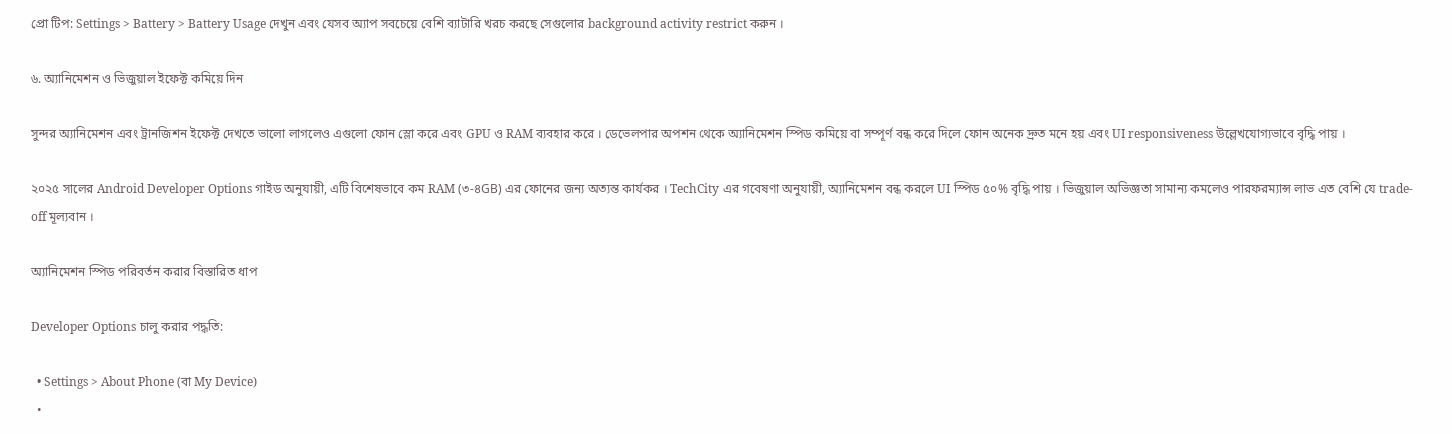প্রো টিপ: Settings > Battery > Battery Usage দেখুন এবং যেসব অ্যাপ সবচেয়ে বেশি ব্যাটারি খরচ করছে সেগুলোর background activity restrict করুন ।

৬. অ্যানিমেশন ও ভিজুয়াল ইফেক্ট কমিয়ে দিন

সুন্দর অ্যানিমেশন এবং ট্রানজিশন ইফেক্ট দেখতে ভালো লাগলেও এগুলো ফোন স্লো করে এবং GPU ও RAM ব্যবহার করে । ডেভেলপার অপশন থেকে অ্যানিমেশন স্পিড কমিয়ে বা সম্পূর্ণ বন্ধ করে দিলে ফোন অনেক দ্রুত মনে হয় এবং UI responsiveness উল্লেখযোগ্যভাবে বৃদ্ধি পায় ।

২০২৫ সালের Android Developer Options গাইড অনুযায়ী, এটি বিশেষভাবে কম RAM (৩-৪GB) এর ফোনের জন্য অত্যন্ত কার্যকর । TechCity এর গবেষণা অনুযায়ী, অ্যানিমেশন বন্ধ করলে UI স্পিড ৫০% বৃদ্ধি পায় । ভিজুয়াল অভিজ্ঞতা সামান্য কমলেও পারফরম্যান্স লাভ এত বেশি যে trade-off মূল্যবান ।

অ্যানিমেশন স্পিড পরিবর্তন করার বিস্তারিত ধাপ

Developer Options চালু করার পদ্ধতি:

  • Settings > About Phone (বা My Device)
  •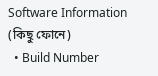Software Information (কিছু ফোনে)
  • Build Number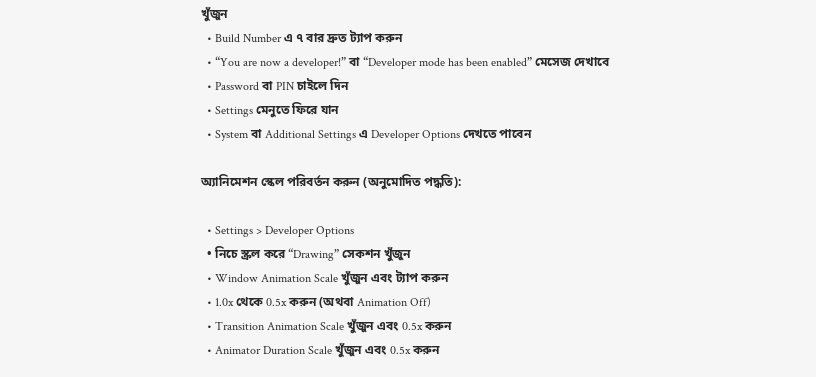খুঁজুন
  • Build Number এ ৭ বার দ্রুত ট্যাপ করুন
  • “You are now a developer!” বা “Developer mode has been enabled” মেসেজ দেখাবে
  • Password বা PIN চাইলে দিন
  • Settings মেনুতে ফিরে যান
  • System বা Additional Settings এ Developer Options দেখতে পাবেন

অ্যানিমেশন স্কেল পরিবর্তন করুন (অনুমোদিত পদ্ধতি):

  • Settings > Developer Options
  • নিচে স্ক্রল করে “Drawing” সেকশন খুঁজুন
  • Window Animation Scale খুঁজুন এবং ট্যাপ করুন
  • 1.0x থেকে 0.5x করুন (অথবা Animation Off)
  • Transition Animation Scale খুঁজুন এবং 0.5x করুন
  • Animator Duration Scale খুঁজুন এবং 0.5x করুন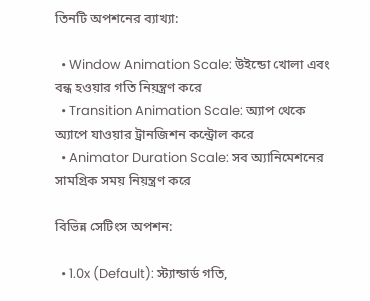তিনটি অপশনের ব্যাখ্যা:

  • Window Animation Scale: উইন্ডো খোলা এবং বন্ধ হওয়ার গতি নিয়ন্ত্রণ করে
  • Transition Animation Scale: অ্যাপ থেকে অ্যাপে যাওয়ার ট্রানজিশন কন্ট্রোল করে
  • Animator Duration Scale: সব অ্যানিমেশনের সামগ্রিক সময় নিয়ন্ত্রণ করে

বিভিন্ন সেটিংস অপশন:

  • 1.0x (Default): স্ট্যান্ডার্ড গতি,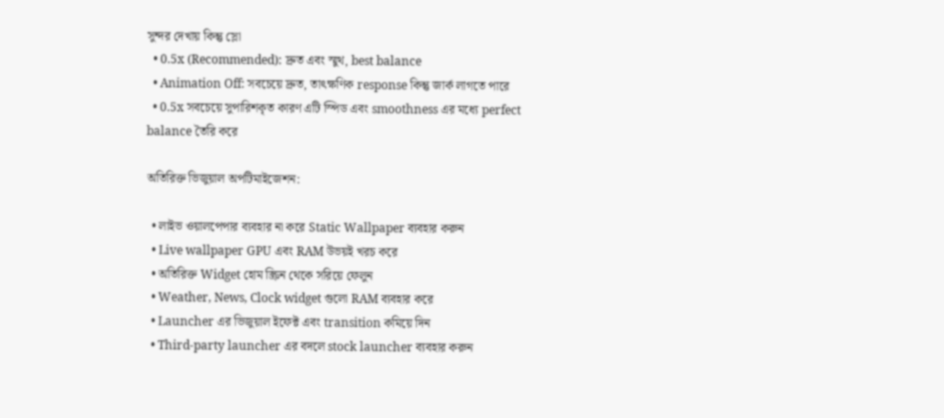সুন্দর দেখায় কিন্তু স্লো
  • 0.5x (Recommended): দ্রুত এবং স্মুথ, best balance
  • Animation Off: সবচেয়ে দ্রুত, তাৎক্ষণিক response কিন্তু জার্ক লাগতে পারে
  • 0.5x সবচেয়ে সুপারিশকৃত কারণ এটি স্পিড এবং smoothness এর মধ্যে perfect balance তৈরি করে

অতিরিক্ত ভিজুয়াল অপটিমাইজেশন:

  • লাইভ ওয়ালপেপার ব্যবহার না করে Static Wallpaper ব্যবহার করুন
  • Live wallpaper GPU এবং RAM উভয়ই খরচ করে
  • অতিরিক্ত Widget হোম স্ক্রিন থেকে সরিয়ে ফেলুন
  • Weather, News, Clock widget গুলো RAM ব্যবহার করে
  • Launcher এর ভিজুয়াল ইফেক্ট এবং transition কমিয়ে দিন
  • Third-party launcher এর বদলে stock launcher ব্যবহার করুন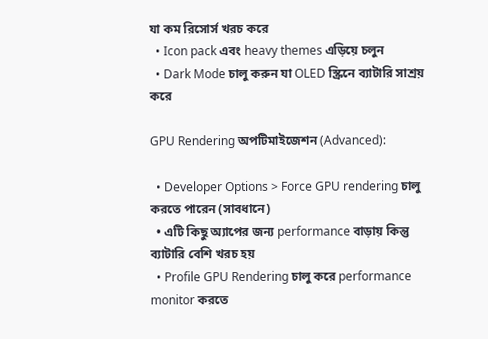যা কম রিসোর্স খরচ করে
  • Icon pack এবং heavy themes এড়িয়ে চলুন
  • Dark Mode চালু করুন যা OLED স্ক্রিনে ব্যাটারি সাশ্রয় করে

GPU Rendering অপটিমাইজেশন (Advanced):

  • Developer Options > Force GPU rendering চালু করতে পারেন (সাবধানে)
  • এটি কিছু অ্যাপের জন্য performance বাড়ায় কিন্তু ব্যাটারি বেশি খরচ হয়
  • Profile GPU Rendering চালু করে performance monitor করতে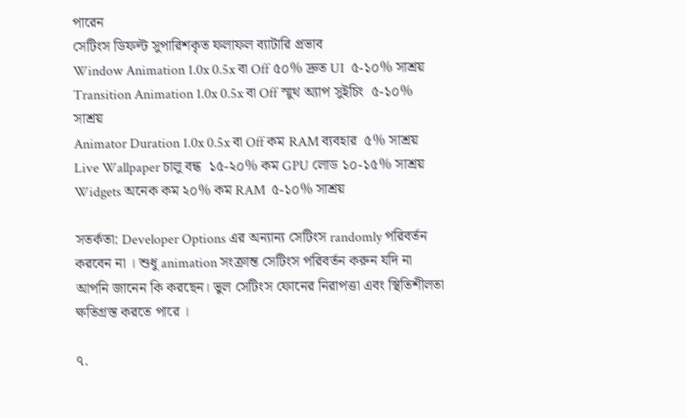পারেন
সেটিংস ডিফল্ট সুপারিশকৃত ফলাফল ব্যাটারি প্রভাব
Window Animation 1.0x 0.5x বা Off ৫০% দ্রুত UI  ৫-১০% সাশ্রয়
Transition Animation 1.0x 0.5x বা Off স্মুথ অ্যাপ সুইচিং  ৫-১০% সাশ্রয়
Animator Duration 1.0x 0.5x বা Off কম RAM ব্যবহার  ৫% সাশ্রয়
Live Wallpaper চালু বন্ধ  ১৫-২০% কম GPU লোড ১০-১৫% সাশ্রয়
Widgets অনেক কম ২০% কম RAM  ৫-১০% সাশ্রয়

সতর্কতা: Developer Options এর অন্যান্য সেটিংস randomly পরিবর্তন করবেন না । শুধু animation সংক্রান্ত সেটিংস পরিবর্তন করুন যদি না আপনি জানেন কি করছেন। ভুল সেটিংস ফোনের নিরাপত্তা এবং স্থিতিশীলতা ক্ষতিগ্রস্ত করতে পারে ।

৭.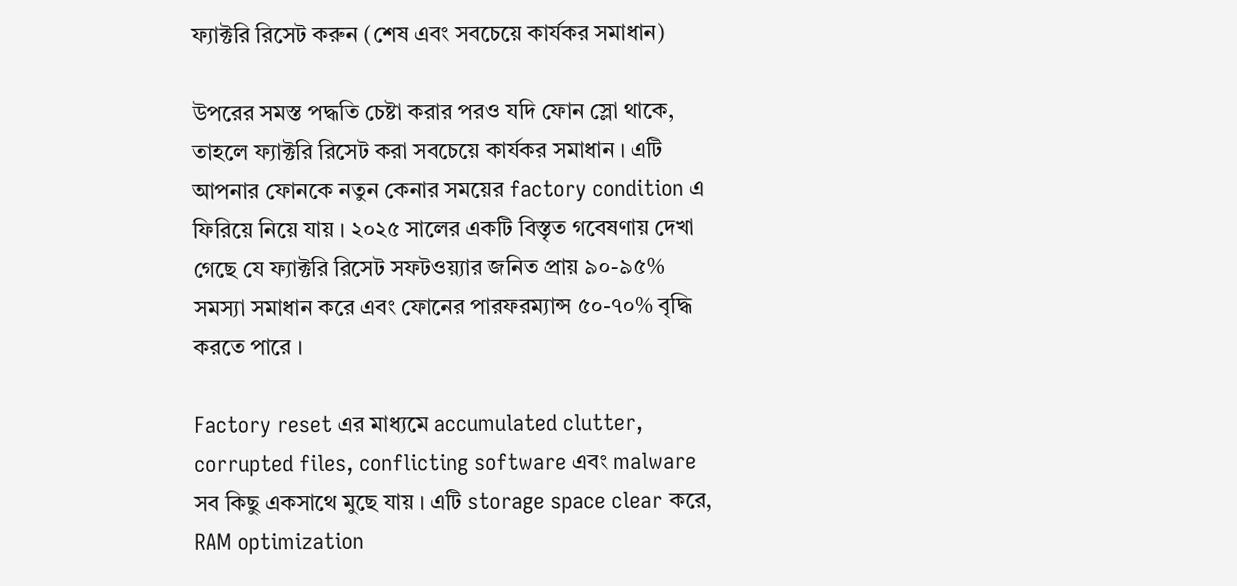ফ্যাক্টরি রিসেট করুন (শেষ এবং সবচেয়ে কার্যকর সমাধান)

উপরের সমস্ত পদ্ধতি চেষ্টা করার পরও যদি ফোন স্লো থাকে, তাহলে ফ্যাক্টরি রিসেট করা সবচেয়ে কার্যকর সমাধান । এটি আপনার ফোনকে নতুন কেনার সময়ের factory condition এ ফিরিয়ে নিয়ে যায় । ২০২৫ সালের একটি বিস্তৃত গবেষণায় দেখা গেছে যে ফ্যাক্টরি রিসেট সফটওয়্যার জনিত প্রায় ৯০-৯৫% সমস্যা সমাধান করে এবং ফোনের পারফরম্যান্স ৫০-৭০% বৃদ্ধি করতে পারে ।

Factory reset এর মাধ্যমে accumulated clutter, corrupted files, conflicting software এবং malware সব কিছু একসাথে মুছে যায় । এটি storage space clear করে, RAM optimization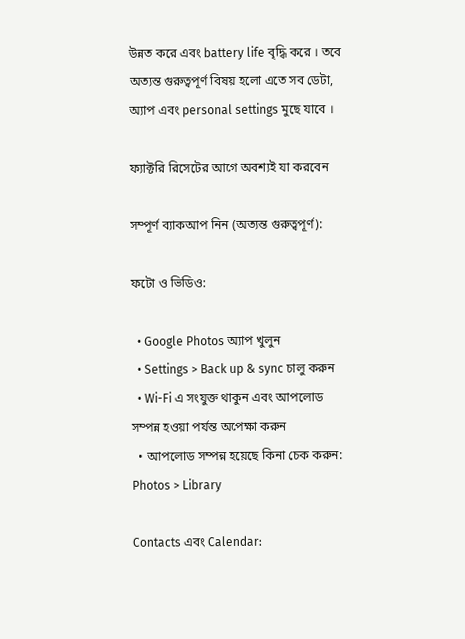উন্নত করে এবং battery life বৃদ্ধি করে । তবে অত্যন্ত গুরুত্বপূর্ণ বিষয় হলো এতে সব ডেটা, অ্যাপ এবং personal settings মুছে যাবে ।

ফ্যাক্টরি রিসেটের আগে অবশ্যই যা করবেন

সম্পূর্ণ ব্যাকআপ নিন (অত্যন্ত গুরুত্বপূর্ণ):

ফটো ও ভিডিও:

  • Google Photos অ্যাপ খুলুন
  • Settings > Back up & sync চালু করুন
  • Wi-Fi এ সংযুক্ত থাকুন এবং আপলোড সম্পন্ন হওয়া পর্যন্ত অপেক্ষা করুন
  • আপলোড সম্পন্ন হয়েছে কিনা চেক করুন: Photos > Library

Contacts এবং Calendar: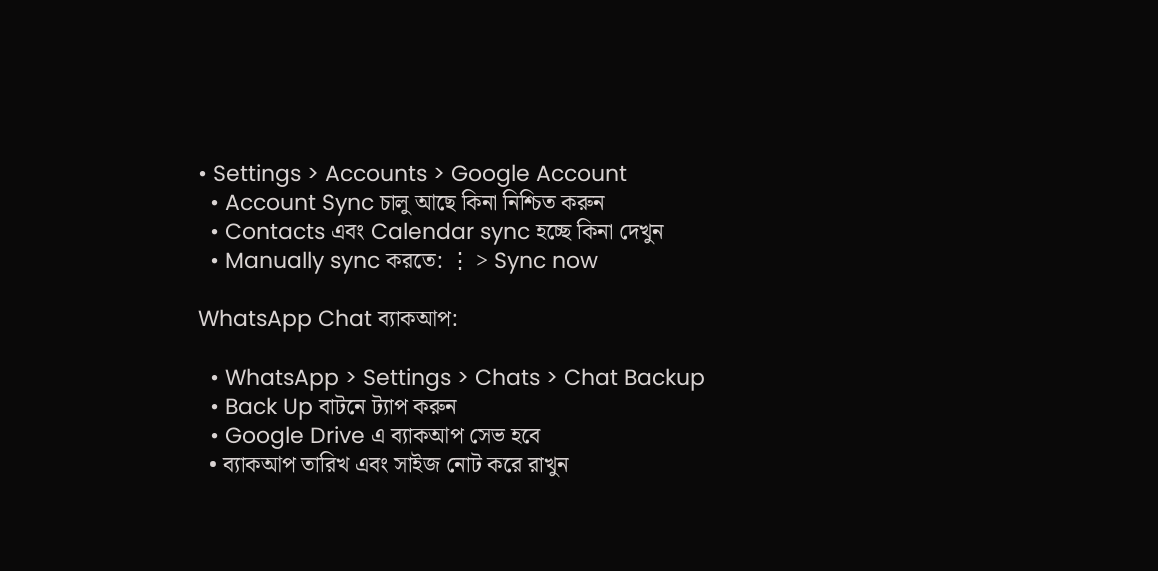• Settings > Accounts > Google Account
  • Account Sync চালু আছে কিনা নিশ্চিত করুন
  • Contacts এবং Calendar sync হচ্ছে কিনা দেখুন
  • Manually sync করতে: ⋮ > Sync now

WhatsApp Chat ব্যাকআপ:

  • WhatsApp > Settings > Chats > Chat Backup
  • Back Up বাটনে ট্যাপ করুন
  • Google Drive এ ব্যাকআপ সেভ হবে
  • ব্যাকআপ তারিখ এবং সাইজ নোট করে রাখুন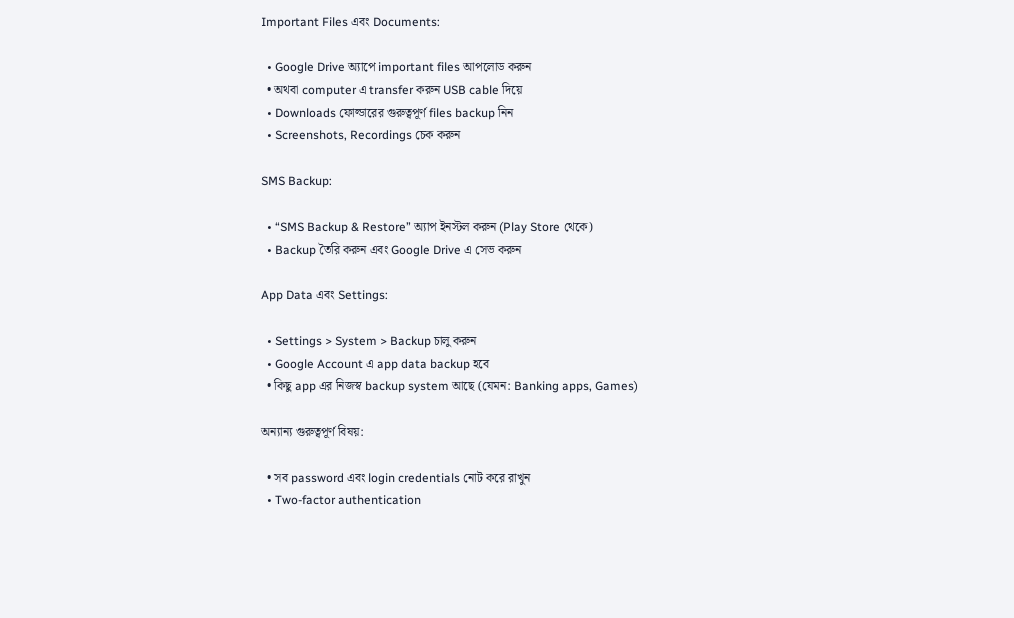Important Files এবং Documents:

  • Google Drive অ্যাপে important files আপলোড করুন
  • অথবা computer এ transfer করুন USB cable দিয়ে
  • Downloads ফোল্ডারের গুরুত্বপূর্ণ files backup নিন
  • Screenshots, Recordings চেক করুন

SMS Backup:

  • “SMS Backup & Restore” অ্যাপ ইনস্টল করুন (Play Store থেকে)
  • Backup তৈরি করুন এবং Google Drive এ সেভ করুন

App Data এবং Settings:

  • Settings > System > Backup চালু করুন
  • Google Account এ app data backup হবে
  • কিছু app এর নিজস্ব backup system আছে (যেমন: Banking apps, Games)

অন্যান্য গুরুত্বপূর্ণ বিষয়:

  • সব password এবং login credentials নোট করে রাখুন
  • Two-factor authentication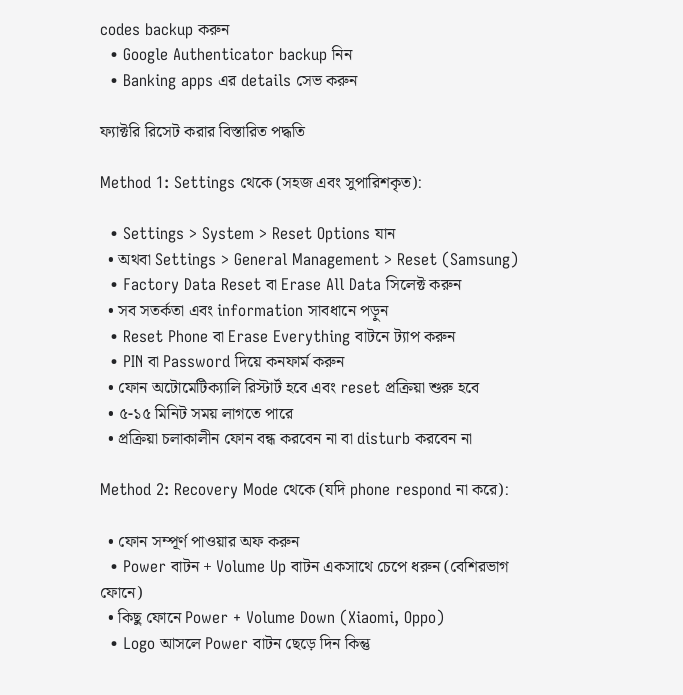codes backup করুন
  • Google Authenticator backup নিন
  • Banking apps এর details সেভ করুন

ফ্যাক্টরি রিসেট করার বিস্তারিত পদ্ধতি

Method 1: Settings থেকে (সহজ এবং সুপারিশকৃত):

  • Settings > System > Reset Options যান
  • অথবা Settings > General Management > Reset (Samsung)
  • Factory Data Reset বা Erase All Data সিলেক্ট করুন
  • সব সতর্কতা এবং information সাবধানে পড়ুন
  • Reset Phone বা Erase Everything বাটনে ট্যাপ করুন
  • PIN বা Password দিয়ে কনফার্ম করুন
  • ফোন অটোমেটিক্যালি রিস্টার্ট হবে এবং reset প্রক্রিয়া শুরু হবে
  • ৫-১৫ মিনিট সময় লাগতে পারে
  • প্রক্রিয়া চলাকালীন ফোন বন্ধ করবেন না বা disturb করবেন না

Method 2: Recovery Mode থেকে (যদি phone respond না করে):

  • ফোন সম্পূর্ণ পাওয়ার অফ করুন
  • Power বাটন + Volume Up বাটন একসাথে চেপে ধরুন (বেশিরভাগ ফোনে)
  • কিছু ফোনে Power + Volume Down (Xiaomi, Oppo)
  • Logo আসলে Power বাটন ছেড়ে দিন কিন্তু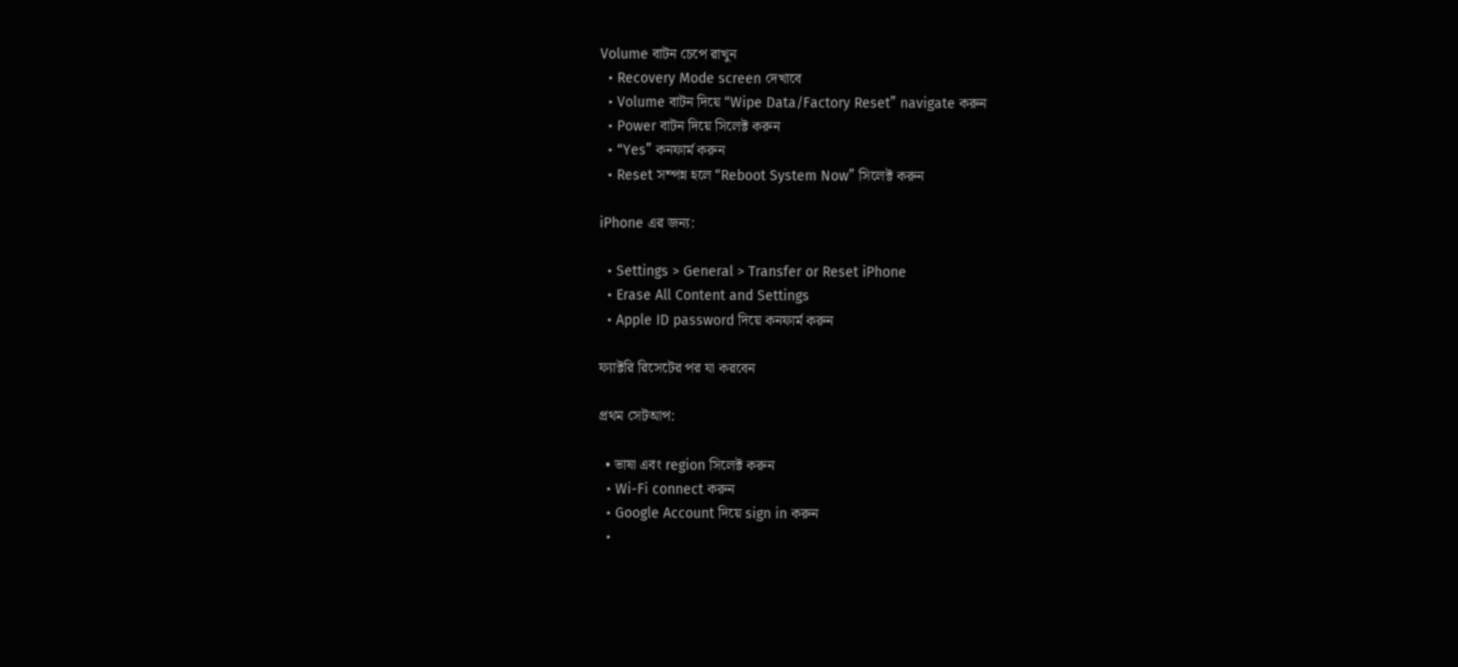Volume বাটন চেপে রাখুন
  • Recovery Mode screen দেখাবে
  • Volume বাটন দিয়ে “Wipe Data/Factory Reset” navigate করুন
  • Power বাটন দিয়ে সিলেক্ট করুন
  • “Yes” কনফার্ম করুন
  • Reset সম্পন্ন হলে “Reboot System Now” সিলেক্ট করুন

iPhone এর জন্য:

  • Settings > General > Transfer or Reset iPhone
  • Erase All Content and Settings
  • Apple ID password দিয়ে কনফার্ম করুন

ফ্যাক্টরি রিসেটের পর যা করবেন

প্রথম সেটআপ:

  • ভাষা এবং region সিলেক্ট করুন
  • Wi-Fi connect করুন
  • Google Account দিয়ে sign in করুন
  •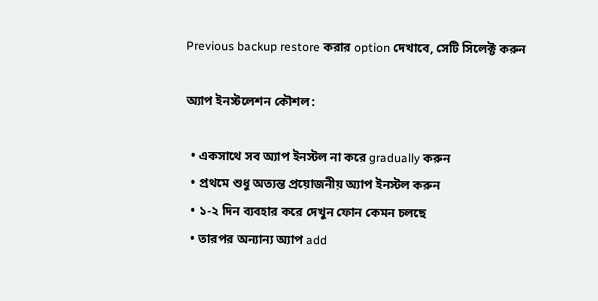Previous backup restore করার option দেখাবে, সেটি সিলেক্ট করুন

অ্যাপ ইনস্টলেশন কৌশল:

  • একসাথে সব অ্যাপ ইনস্টল না করে gradually করুন
  • প্রথমে শুধু অত্যন্ত প্রয়োজনীয় অ্যাপ ইনস্টল করুন
  • ১-২ দিন ব্যবহার করে দেখুন ফোন কেমন চলছে
  • তারপর অন্যান্য অ্যাপ add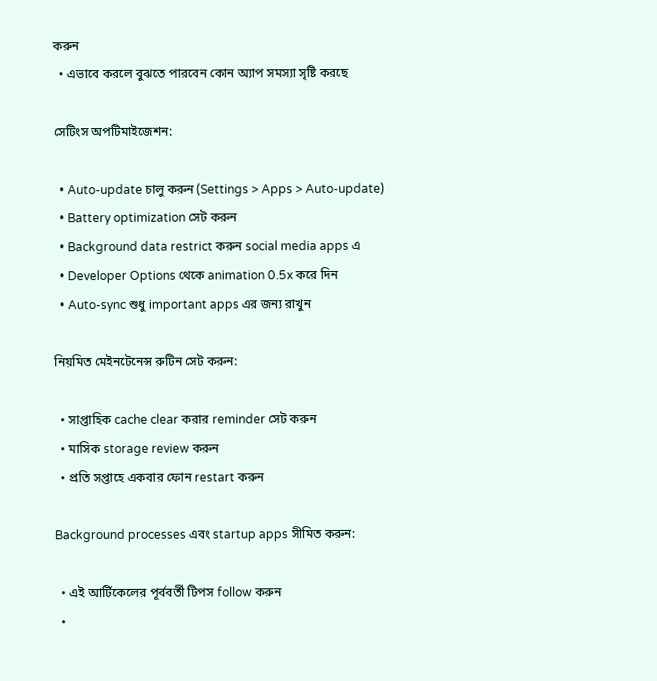করুন
  • এভাবে করলে বুঝতে পারবেন কোন অ্যাপ সমস্যা সৃষ্টি করছে

সেটিংস অপটিমাইজেশন:

  • Auto-update চালু করুন (Settings > Apps > Auto-update)
  • Battery optimization সেট করুন
  • Background data restrict করুন social media apps এ
  • Developer Options থেকে animation 0.5x করে দিন
  • Auto-sync শুধু important apps এর জন্য রাখুন

নিয়মিত মেইনটেনেন্স রুটিন সেট করুন:

  • সাপ্তাহিক cache clear করার reminder সেট করুন
  • মাসিক storage review করুন
  • প্রতি সপ্তাহে একবার ফোন restart করুন

Background processes এবং startup apps সীমিত করুন:

  • এই আর্টিকেলের পূর্ববর্তী টিপস follow করুন
  •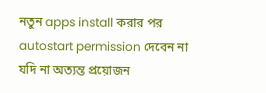নতুন apps install করার পর autostart permission দেবেন না যদি না অত্যন্ত প্রয়োজন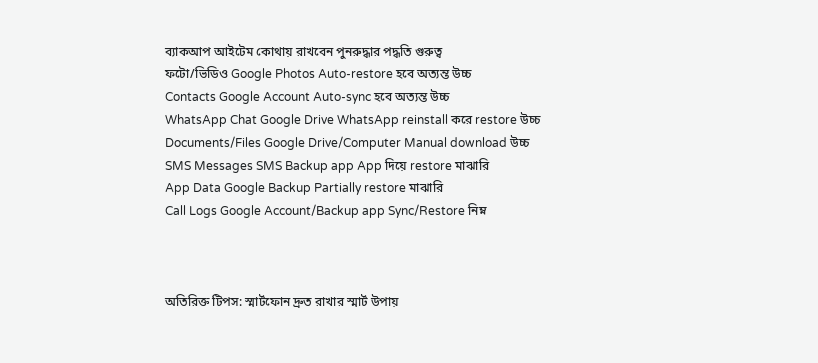ব্যাকআপ আইটেম কোথায় রাখবেন পুনরুদ্ধার পদ্ধতি গুরুত্ব
ফটো/ভিডিও Google Photos Auto-restore হবে অত্যন্ত উচ্চ
Contacts Google Account Auto-sync হবে অত্যন্ত উচ্চ
WhatsApp Chat Google Drive WhatsApp reinstall করে restore উচ্চ
Documents/Files Google Drive/Computer Manual download উচ্চ
SMS Messages SMS Backup app App দিয়ে restore মাঝারি
App Data Google Backup Partially restore মাঝারি
Call Logs Google Account/Backup app Sync/Restore নিম্ন



অতিরিক্ত টিপস: স্মার্টফোন দ্রুত রাখার স্মার্ট উপায়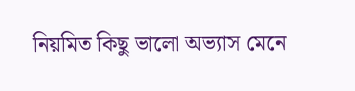নিয়মিত কিছু ভালো অভ্যাস মেনে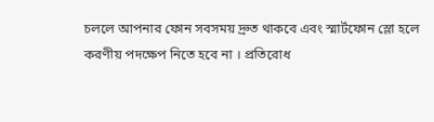চললে আপনার ফোন সবসময় দ্রুত থাকবে এবং স্মার্টফোন স্লো হলে করণীয় পদক্ষেপ নিতে হবে না । প্রতিরোধ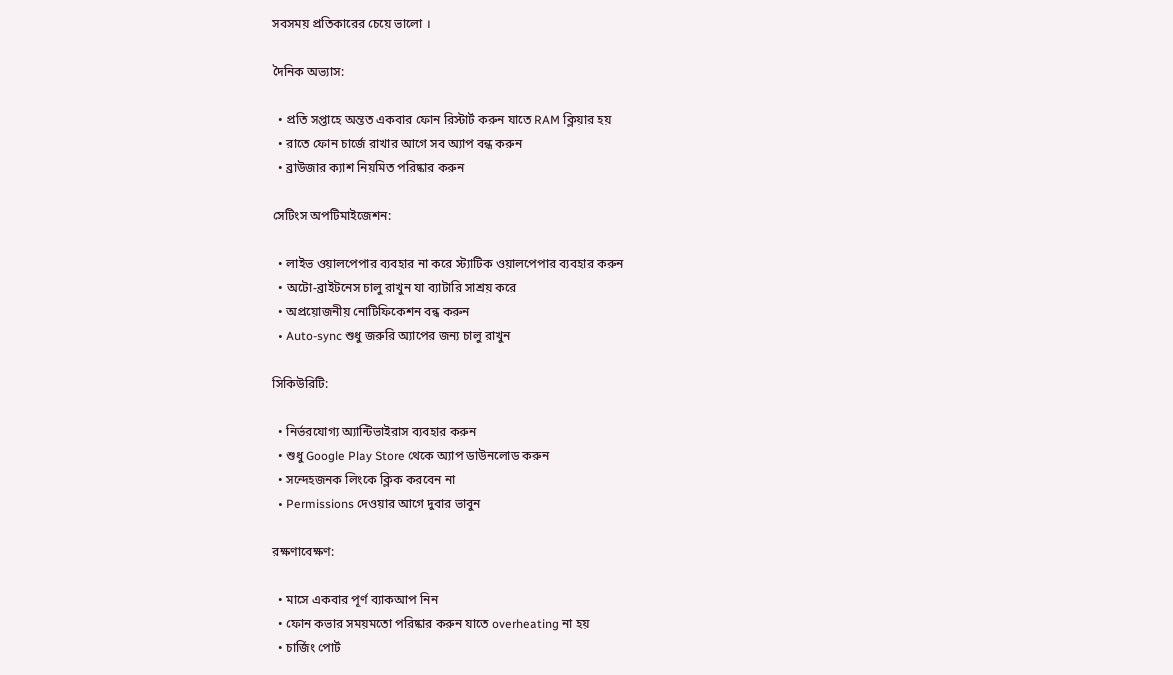সবসময় প্রতিকারের চেয়ে ভালো ।

দৈনিক অভ্যাস:

  • প্রতি সপ্তাহে অন্তত একবার ফোন রিস্টার্ট করুন যাতে RAM ক্লিয়ার হয়
  • রাতে ফোন চার্জে রাখার আগে সব অ্যাপ বন্ধ করুন
  • ব্রাউজার ক্যাশ নিয়মিত পরিষ্কার করুন

সেটিংস অপটিমাইজেশন:

  • লাইভ ওয়ালপেপার ব্যবহার না করে স্ট্যাটিক ওয়ালপেপার ব্যবহার করুন
  • অটো-ব্রাইটনেস চালু রাখুন যা ব্যাটারি সাশ্রয় করে
  • অপ্রয়োজনীয় নোটিফিকেশন বন্ধ করুন
  • Auto-sync শুধু জরুরি অ্যাপের জন্য চালু রাখুন

সিকিউরিটি:

  • নির্ভরযোগ্য অ্যান্টিভাইরাস ব্যবহার করুন
  • শুধু Google Play Store থেকে অ্যাপ ডাউনলোড করুন
  • সন্দেহজনক লিংকে ক্লিক করবেন না
  • Permissions দেওয়ার আগে দুবার ভাবুন

রক্ষণাবেক্ষণ:

  • মাসে একবার পূর্ণ ব্যাকআপ নিন
  • ফোন কভার সময়মতো পরিষ্কার করুন যাতে overheating না হয়
  • চার্জিং পোর্ট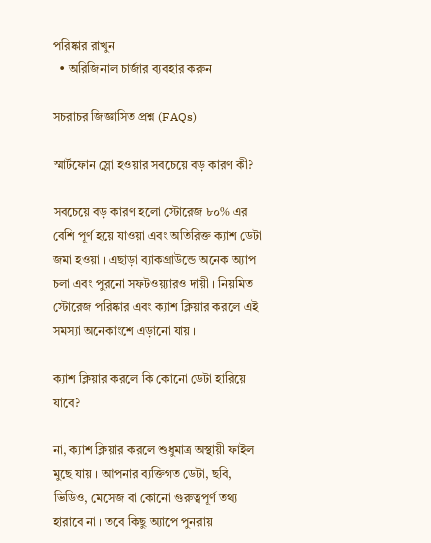পরিষ্কার রাখুন
  • অরিজিনাল চার্জার ব্যবহার করুন

সচরাচর জিজ্ঞাসিত প্রশ্ন (FAQs)

স্মার্টফোন স্লো হওয়ার সবচেয়ে বড় কারণ কী?

সবচেয়ে বড় কারণ হলো স্টোরেজ ৮০% এর বেশি পূর্ণ হয়ে যাওয়া এবং অতিরিক্ত ক্যাশ ডেটা জমা হওয়া । এছাড়া ব্যাকগ্রাউন্ডে অনেক অ্যাপ চলা এবং পুরনো সফটওয়্যারও দায়ী । নিয়মিত স্টোরেজ পরিষ্কার এবং ক্যাশ ক্লিয়ার করলে এই সমস্যা অনেকাংশে এড়ানো যায় ।

ক্যাশ ক্লিয়ার করলে কি কোনো ডেটা হারিয়ে যাবে?

না, ক্যাশ ক্লিয়ার করলে শুধুমাত্র অস্থায়ী ফাইল মুছে যায় । আপনার ব্যক্তিগত ডেটা, ছবি, ভিডিও, মেসেজ বা কোনো গুরুত্বপূর্ণ তথ্য হারাবে না । তবে কিছু অ্যাপে পুনরায়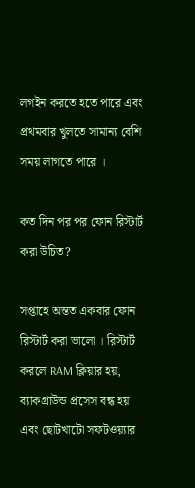লগইন করতে হতে পারে এবং প্রথমবার খুলতে সামান্য বেশি সময় লাগতে পারে ।

কত দিন পর পর ফোন রিস্টার্ট করা উচিত?

সপ্তাহে অন্তত একবার ফোন রিস্টার্ট করা ভালো । রিস্টার্ট করলে RAM ক্লিয়ার হয়, ব্যাকগ্রাউন্ড প্রসেস বন্ধ হয় এবং ছোটখাটো সফটওয়্যার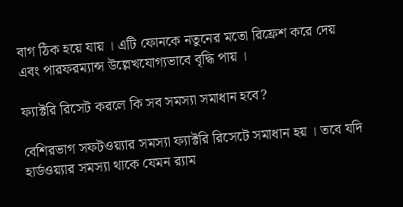বাগ ঠিক হয়ে যায় । এটি ফোনকে নতুনের মতো রিফ্রেশ করে দেয় এবং পারফরম্যান্স উল্লেখযোগ্যভাবে বৃদ্ধি পায় ।

ফ্যাক্টরি রিসেট করলে কি সব সমস্যা সমাধান হবে?

বেশিরভাগ সফটওয়্যার সমস্যা ফ্যাক্টরি রিসেটে সমাধান হয় । তবে যদি হার্ডওয়্যার সমস্যা থাকে যেমন র‍্যাম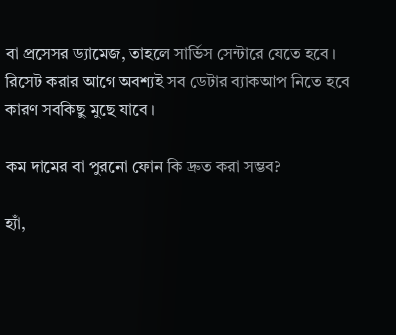বা প্রসেসর ড্যামেজ, তাহলে সার্ভিস সেন্টারে যেতে হবে । রিসেট করার আগে অবশ্যই সব ডেটার ব্যাকআপ নিতে হবে কারণ সবকিছু মুছে যাবে ।

কম দামের বা পুরনো ফোন কি দ্রুত করা সম্ভব?

হ্যাঁ,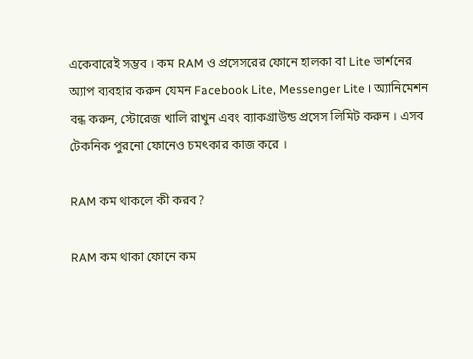একেবারেই সম্ভব । কম RAM ও প্রসেসরের ফোনে হালকা বা Lite ভার্শনের অ্যাপ ব্যবহার করুন যেমন Facebook Lite, Messenger Lite । অ্যানিমেশন বন্ধ করুন, স্টোরেজ খালি রাখুন এবং ব্যাকগ্রাউন্ড প্রসেস লিমিট করুন । এসব টেকনিক পুরনো ফোনেও চমৎকার কাজ করে ।

RAM কম থাকলে কী করব?

RAM কম থাকা ফোনে কম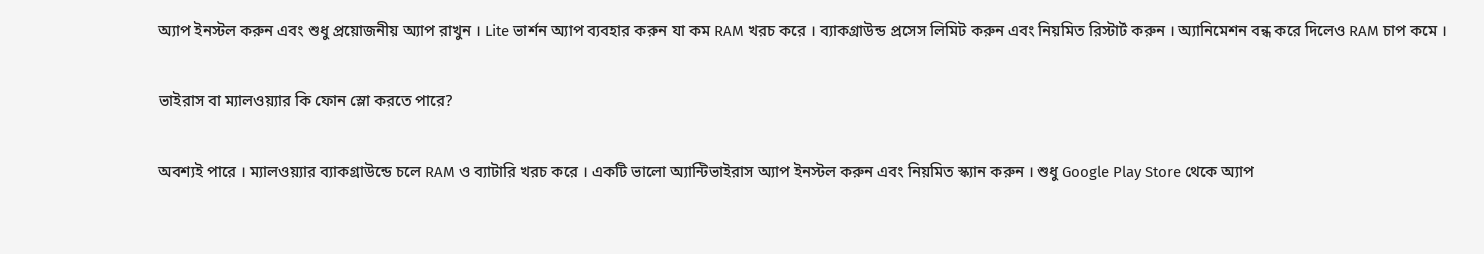অ্যাপ ইনস্টল করুন এবং শুধু প্রয়োজনীয় অ্যাপ রাখুন । Lite ভার্শন অ্যাপ ব্যবহার করুন যা কম RAM খরচ করে । ব্যাকগ্রাউন্ড প্রসেস লিমিট করুন এবং নিয়মিত রিস্টার্ট করুন । অ্যানিমেশন বন্ধ করে দিলেও RAM চাপ কমে ।

ভাইরাস বা ম্যালওয়্যার কি ফোন স্লো করতে পারে?

অবশ্যই পারে । ম্যালওয়্যার ব্যাকগ্রাউন্ডে চলে RAM ও ব্যাটারি খরচ করে । একটি ভালো অ্যান্টিভাইরাস অ্যাপ ইনস্টল করুন এবং নিয়মিত স্ক্যান করুন । শুধু Google Play Store থেকে অ্যাপ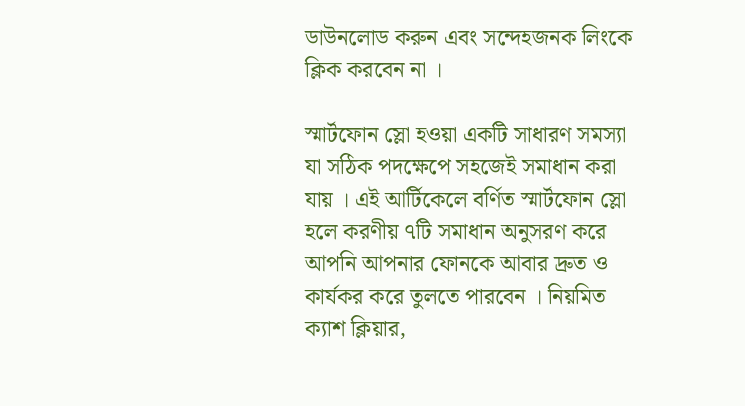ডাউনলোড করুন এবং সন্দেহজনক লিংকে ক্লিক করবেন না ।

স্মার্টফোন স্লো হওয়া একটি সাধারণ সমস্যা যা সঠিক পদক্ষেপে সহজেই সমাধান করা যায় । এই আর্টিকেলে বর্ণিত স্মার্টফোন স্লো হলে করণীয় ৭টি সমাধান অনুসরণ করে আপনি আপনার ফোনকে আবার দ্রুত ও কার্যকর করে তুলতে পারবেন । নিয়মিত ক্যাশ ক্লিয়ার,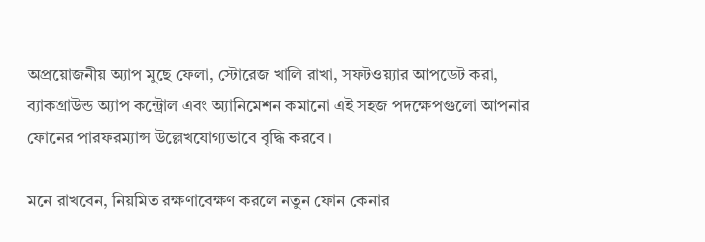অপ্রয়োজনীয় অ্যাপ মুছে ফেলা, স্টোরেজ খালি রাখা, সফটওয়্যার আপডেট করা, ব্যাকগ্রাউন্ড অ্যাপ কন্ট্রোল এবং অ্যানিমেশন কমানো এই সহজ পদক্ষেপগুলো আপনার ফোনের পারফরম্যান্স উল্লেখযোগ্যভাবে বৃদ্ধি করবে ।

মনে রাখবেন, নিয়মিত রক্ষণাবেক্ষণ করলে নতুন ফোন কেনার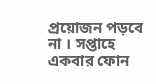প্রয়োজন পড়বে না । সপ্তাহে একবার ফোন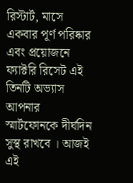রিস্টার্ট, মাসে একবার পূর্ণ পরিষ্কার এবং প্রয়োজনে ফ্যাক্টরি রিসেট এই তিনটি অভ্যাস আপনার স্মার্টফোনকে দীর্ঘদিন সুস্থ রাখবে । আজই এই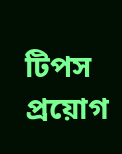টিপস প্রয়োগ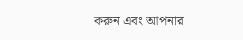করুন এবং আপনার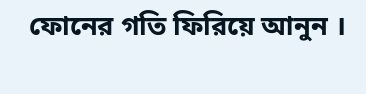ফোনের গতি ফিরিয়ে আনুন ।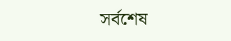সর্বশেষ